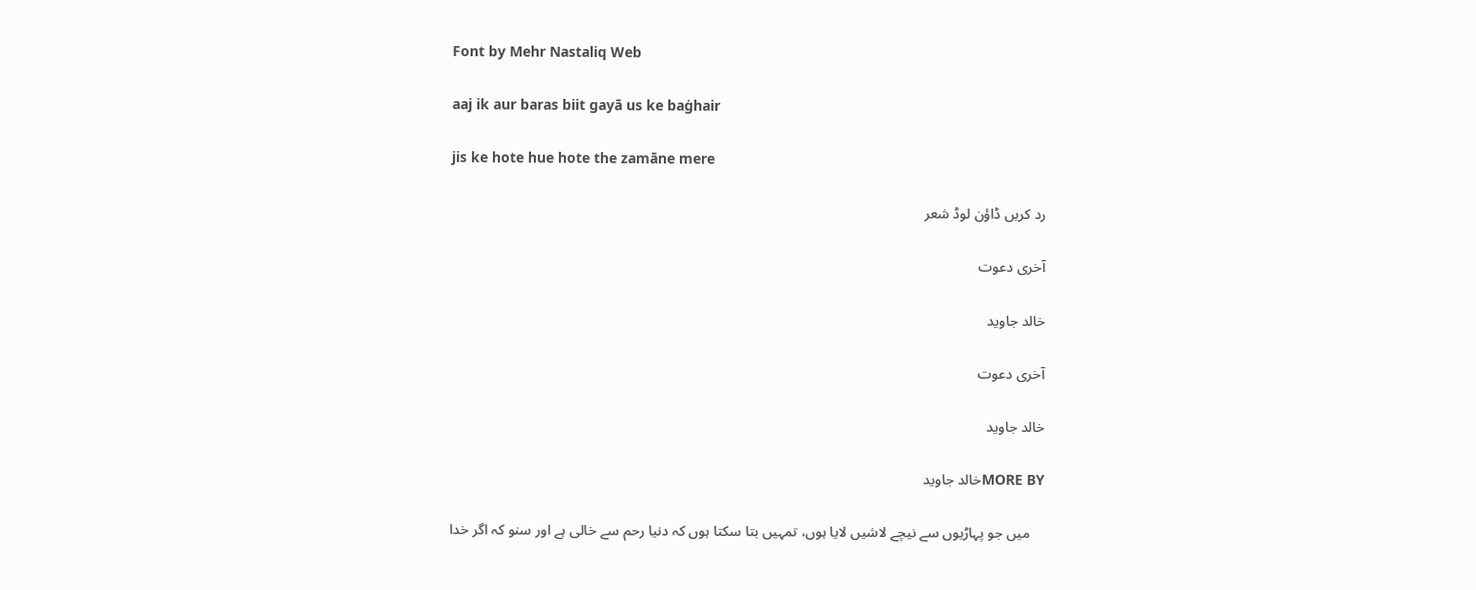Font by Mehr Nastaliq Web

aaj ik aur baras biit gayā us ke baġhair

jis ke hote hue hote the zamāne mere

رد کریں ڈاؤن لوڈ شعر

آخری دعوت

خالد جاوید

آخری دعوت

خالد جاوید

MORE BYخالد جاوید

    میں جو پہاڑیوں سے نیچے لاشیں لایا ہوں، تمہیں بتا سکتا ہوں کہ دنیا رحم سے خالی ہے اور سنو کہ اگر خدا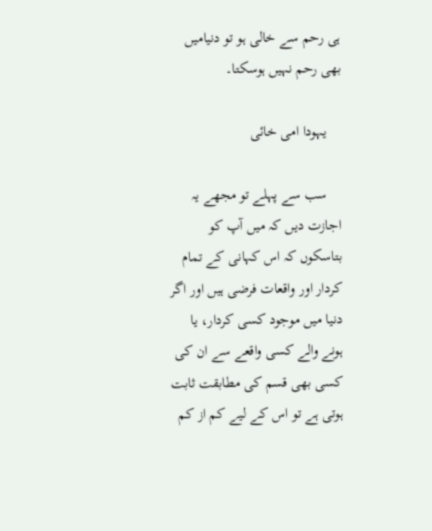ہی رحم سے خالی ہو تو دنیامیں بھی رحم نہیں ہوسکتا۔

    یہودا امی خائی

    سب سے پہلے تو مجھے یہ اجازت دیں کہ میں آپ کو بتاسکوں کہ اس کہانی کے تمام کردار اور واقعات فرضی ہیں اور اگر دنیا میں موجود کسی کردار، یا ہونے والے کسی واقعے سے ان کی کسی بھی قسم کی مطابقت ثابت ہوتی ہے تو اس کے لیے کم از کم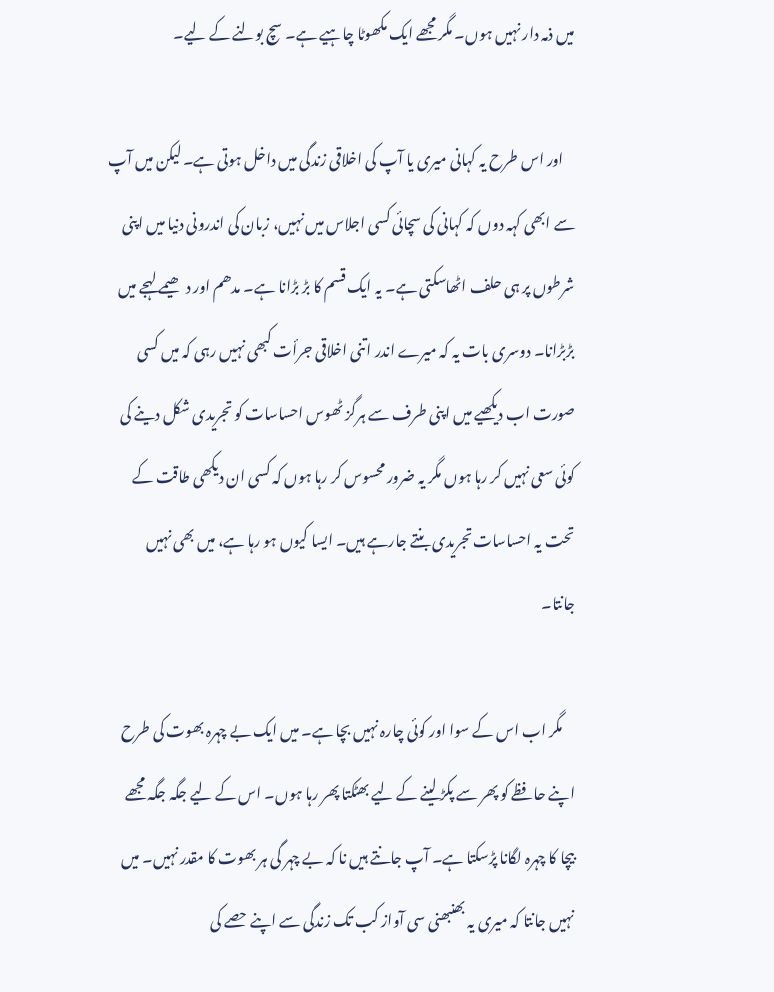میں ذمہ دار نہیں ہوں۔ مگر مجھے ایک مکھوٹا چاہیے ہے۔ سچ بولنے کے لیے۔

    اور اس طرح یہ کہانی میری یا آپ کی اخلاقی زندگی میں داخل ہوتی ہے۔ لیکن میں آپ سے ابھی کہہ دوں کہ کہانی کی سچائی کسی اجلاس میں نہیں، زبان کی اندرونی دنیا میں اپنی شرطوں پر ہی حلف اٹھاسکتی ہے۔ یہ ایک قسم کا بڑ بڑانا ہے۔ مدھم اور دھیمے لہجے میں بڑبڑانا۔ دوسری بات یہ کہ میرے اندر اتنی اخلاقی جرأت کبھی نہیں رہی کہ میں کسی صورت اب دیکھیے میں اپنی طرف سے ہرگز ٹھوس احساسات کو تجریدی شکل دینے کی کوئی سعی نہیں کر رہا ہوں مگر یہ ضرور محسوس کر رہا ہوں کہ کسی ان دیکھی طاقت کے تحت یہ احساسات تجریدی بنتے جارہے ہیں۔ ایسا کیوں ہو رہا ہے، میں بھی نہیں جانتا۔

    مگر اب اس کے سوا اور کوئی چارہ نہیں بچا ہے۔ میں ایک بے چہرہ بھوت کی طرح اپنے حافظے کو پھر سے پکڑ لینے کے لیے بھٹکتا پھر رہا ہوں۔ اس کے لیے جگہ جگہ مجھے بیچا کا چہرہ لگانا پڑسکتا ہے۔ آپ جانتے ہیں نا کہ بے چہر گی ہر بھوت کا مقدر نہیں۔ میں نہیں جانتا کہ میری یہ بھنبھنی سی آواز کب تک زندگی سے اپنے حصے کی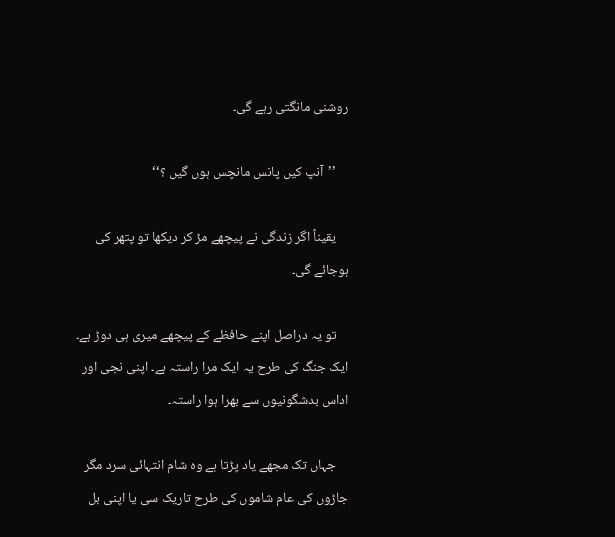روشنی مانگتی رہے گی۔

    ’’آنپ کیں پانس مانچس ہوں گیں ؟‘‘

    یقیناً اگر زندگی نے پیچھے مڑ کر دیکھا تو پتھر کی ہوجائے گی۔

    تو یہ دراصل اپنے حافظے کے پیچھے میری ہی دوڑ ہے۔ ایک جنگ کی طرح یہ ایک مرا راستہ ہے۔ اپنی نجی اور اداس بدشگونیوں سے بھرا ہوا راستہ۔

    جہاں تک مجھے یاد پڑتا ہے وہ شام انتہائی سرد مگر جاڑوں کی عام شاموں کی طرح تاریک سی یا اپنی بل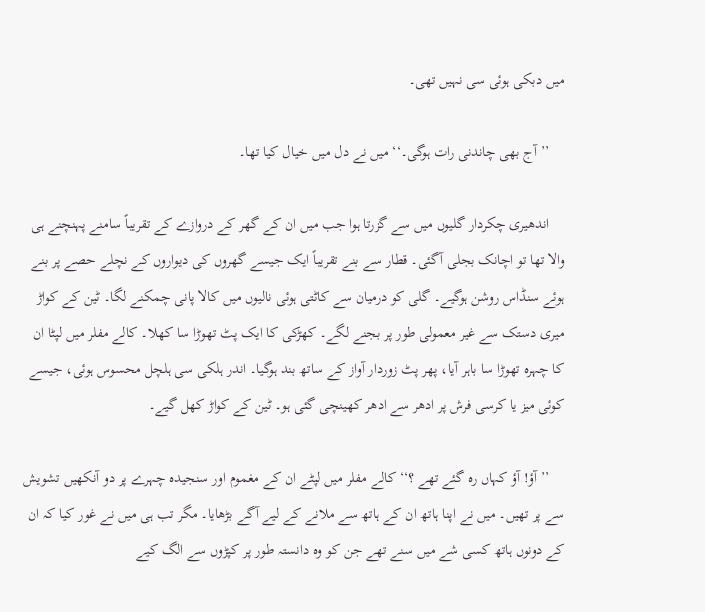میں دبکی ہوئی سی نہیں تھی۔

    ’’آج بھی چاندنی رات ہوگی۔‘‘ میں نے دل میں خیال کیا تھا۔

    اندھیری چکردار گلیوں میں سے گزرتا ہوا جب میں ان کے گھر کے دروازے کے تقریباً سامنے پہنچنے ہی والا تھا تو اچانک بجلی آگئی۔ قطار سے بنے تقریباً ایک جیسے گھروں کی دیواروں کے نچلے حصے پر بنے ہوئے سنڈاس روشن ہوگیے۔ گلی کو درمیان سے کاٹتی ہوئی نالیوں میں کالا پانی چمکنے لگا۔ ٹین کے کواڑ میری دستک سے غیر معمولی طور پر بجنے لگے۔ کھڑکی کا ایک پٹ تھوڑا سا کھلا۔ کالے مفلر میں لپٹا ان کا چہرہ تھوڑا سا باہر آیا، پھر پٹ زوردار آواز کے ساتھ بند ہوگیا۔ اندر ہلکی سی ہلچل محسوس ہوئی، جیسے کوئی میز یا کرسی فرش پر ادھر سے ادھر کھینچی گئی ہو۔ ٹین کے کواڑ کھل گیے۔

    ’’آؤ! آؤ کہاں رہ گئے تھے ؟‘‘ کالے مفلر میں لپٹے ان کے مغموم اور سنجیدہ چہرے پر دو آنکھیں تشویش سے پر تھیں۔ میں نے اپنا ہاتھ ان کے ہاتھ سے ملانے کے لیے آگے بڑھایا۔ مگر تب ہی میں نے غور کیا کہ ان کے دونوں ہاتھ کسی شے میں سنے تھے جن کو وہ دانستہ طور پر کپڑوں سے الگ کیے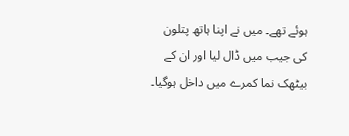ہوئے تھے۔ میں نے اپنا ہاتھ پتلون کی جیب میں ڈال لیا اور ان کے بیٹھک نما کمرے میں داخل ہوگیا۔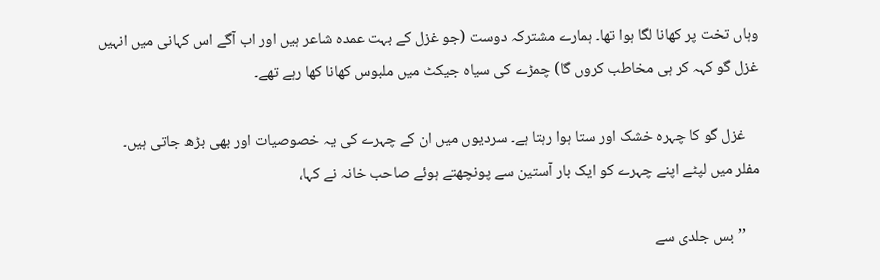وہاں تخت پر کھانا لگا ہوا تھا۔ ہمارے مشترکہ دوست (جو غزل کے بہت عمدہ شاعر ہیں اور اب آگے اس کہانی میں انہیں غزل گو کہہ کر ہی مخاطب کروں گا) چمڑے کی سیاہ جیکٹ میں ملبوس کھانا کھا رہے تھے۔

    غزل گو کا چہرہ خشک اور ستا ہوا رہتا ہے۔ سردیوں میں ان کے چہرے کی یہ خصوصیات اور بھی بڑھ جاتی ہیں۔ مفلر میں لپٹے اپنے چہرے کو ایک بار آستین سے پونچھتے ہوئے صاحب خانہ نے کہا،

    ’’بس جلدی سے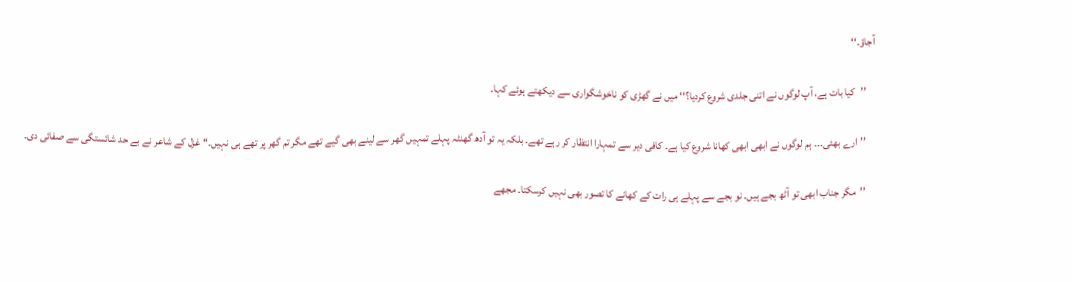آجاؤ۔‘‘

    ’’کیا بات ہے، آپ لوگوں نے اتنی جلدی شروع کردیا؟‘‘ میں نے گھڑی کو ناخوشگواری سے دیکھتے ہوئے کہا۔

    ’’ارے بھئی۔۔۔ ہم لوگوں نے ابھی ابھی کھانا شروع کیا ہے۔ کافی دیر سے تمہارا انتظار کر رہے تھے۔ بلکہ یہ تو آدھ گھنٹہ پہلے تمہیں گھر سے لینے بھی گیے تھے مگر تم گھر پر تھے ہی نہیں۔‘‘ غزل کے شاعر نے بے حد شائستگی سے صفائی دی۔

    ’’مگر جناب ابھی تو آٹھ بجے ہیں۔ نو بجے سے پہلے ہی رات کے کھانے کا تصور بھی نہیں کرسکتا۔ مجھے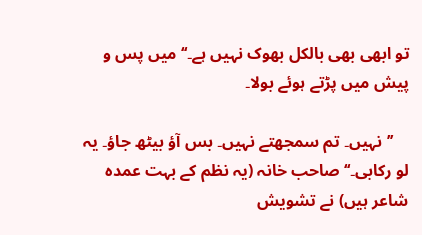تو ابھی بھی بالکل بھوک نہیں ہے۔‘‘ میں پس و پیش میں پڑتے ہوئے بولا۔

    ’’نہیں۔ تم سمجھتے نہیں۔ بس آؤ بیٹھ جاؤ۔ یہ لو رکابی۔‘‘ صاحب خانہ (یہ نظم کے بہت عمدہ شاعر ہیں) نے تشویش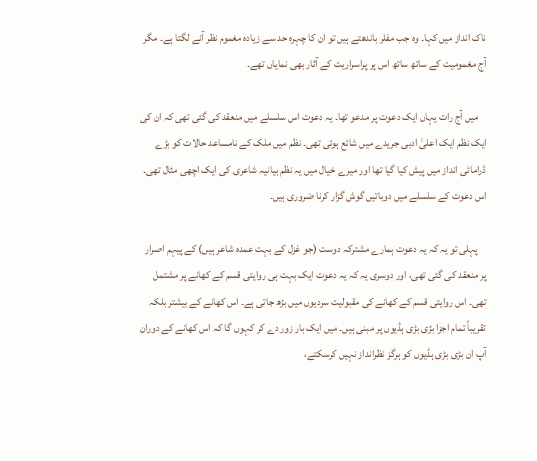ناک انداز میں کہا۔ وہ جب مفلر باندھتے ہیں تو ان کا چہرہ حد سے زیادہ مغموم نظر آنے لگتا ہے۔ مگر آج مغمومیت کے ساتھ ساتھ اس پر پراسراریت کے آثار بھی نمایاں تھے۔

    میں آج رات یہاں ایک دعوت پر مدعو تھا۔ یہ دعوت اس سلسلے میں منعقد کی گئی تھی کہ ان کی ایک نظم ایک اعلیٰ ادبی جریدے میں شائع ہوئی تھی۔ نظم میں ملک کے نامساعد حالات کو بڑے ڈرامائی انداز میں پیش کیا گیا تھا اور میرے خیال میں یہ نظم بیانیہ شاعری کی ایک اچھی مثال تھی۔ اس دعوت کے سلسلے میں دوباتیں گوش گزار کرنا ضروری ہیں۔

    پہلی تو یہ کہ یہ دعوت ہمارے مشترکہ دوست (جو غزل کے بہت عمدہ شاعر ہیں) کے پیہم اصرار پر منعقد کی گئی تھی، اور دوسری یہ کہ یہ دعوت ایک بہت ہی روایتی قسم کے کھانے پر مشتمل تھی۔ اس روایتی قسم کے کھانے کی مقبولیت سردیوں میں بڑھ جاتی ہے۔ اس کھانے کے بیشتر بلکہ تقریباً تمام اجزا بڑی بڑی ہڈیوں پر مبنی ہیں۔ میں ایک بار زور دے کر کہوں گا کہ اس کھانے کے دوران آپ ان بڑی بڑی ہڈیوں کو ہرگز نظرانداز نہیں کرسکتے،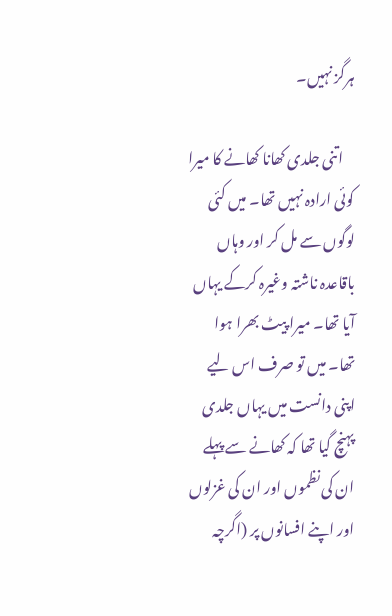ہرگز نہیں۔

    اتنی جلدی کھانا کھانے کا میرا کوئی ارادہ نہیں تھا۔ میں کئی لوگوں سے مل کر اور وہاں باقاعدہ ناشتہ وغیرہ کرکے یہاں آیا تھا۔ میرا پیٹ بھرا ہوا تھا۔ میں تو صرف اس لیے اپنی دانست میں یہاں جلدی پہنچ گیا تھا کہ کھانے سے پہلے ان کی نظموں اور ان کی غزلوں اور اپنے افسانوں پر (اگرچہ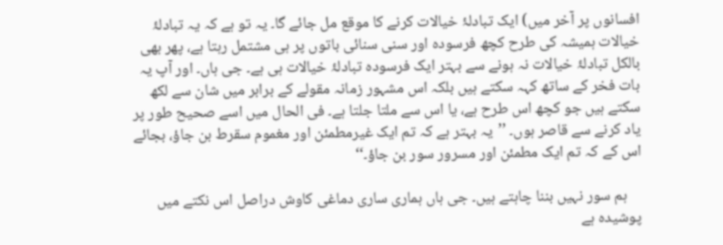افسانوں پر آخر میں) ایک تبادلۂ خیالات کرنے کا موقع مل جائے گا۔ یہ تو ہے کہ یہ تبادلۂ خیالات ہمیشہ کی طرح کچھ فرسودہ اور سنی سنائی باتوں پر ہی مشتمل رہتا ہے، پھر بھی بالکل تبادلۂ خیالات نہ ہونے سے بہتر ایک فرسودہ تبادلۂ خیالات ہی ہے۔ جی ہاں۔ اور آپ یہ بات فخر کے ساتھ کہہ سکتے ہیں بلکہ اس مشہور زمانہ مقولے کے برابر میں شان سے لکھ سکتے ہیں جو کچھ اس طرح ہے، یا اس سے ملتا جلتا ہے۔ فی الحال میں اسے صحیح طور پر یاد کرنے سے قاصر ہوں۔ ’’یہ بہتر ہے کہ تم ایک غیرمطمئن اور مغموم سقرط بن جاؤ، بجائے اس کے کہ تم ایک مطمئن اور مسرور سور بن جاؤ۔‘‘

    ہم سور نہیں بننا چاہتے ہیں۔ جی ہاں ہماری ساری دماغی کاوش دراصل اس نکتے میں پوشیدہ ہے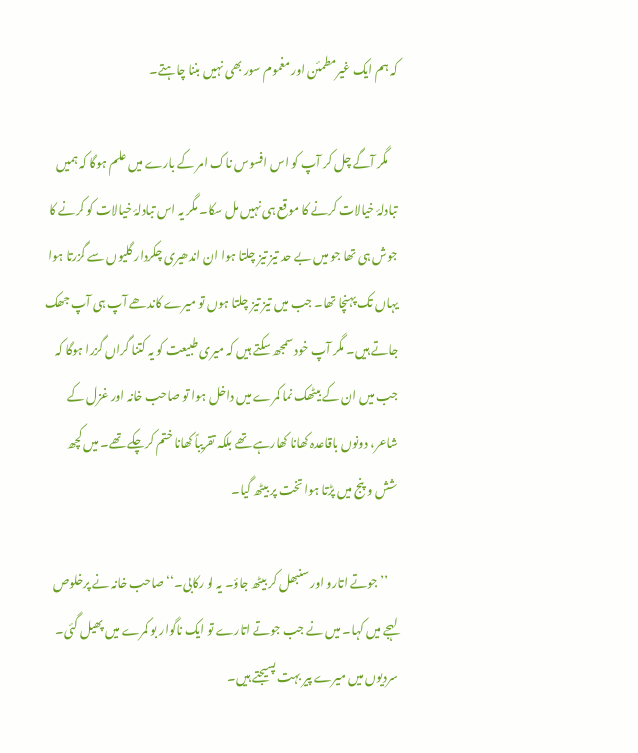کہ ہم ایک غیرمطمئن اور مغموم سور بھی نہیں بننا چاہتے۔

    مگر آگے چل کر آپ کو اس افسوس ناک امر کے بارے میں علم ہوگا کہ ہمیں تبادلۂ خیالات کرنے کا موقع ہی نہیں مل سکا۔ مگر یہ اس تبادلۂ خیالات کو کرنے کا جوش ہی تھا جو میں بے حد تیز تیز چلتا ہوا ان اندھیری چکردار گلیوں سے گزرتا ہوا یہاں تک پہنچا تھا۔ جب میں تیز تیز چلتا ہوں تو میرے کاندھے آپ ہی آپ جھک جاتے ہیں۔ مگر آپ خود سمجھ سکتے ہیں کہ میری طبیعت کو یہ کتنا گراں گزرا ہوگا کہ جب میں ان کے بیٹھک نما کمرے میں داخل ہوا تو صاحب خانہ اور غزل کے شاعر، دونوں باقاعدہ کھانا کھارہے تھے بلکہ تقریباً کھانا ختم کرچکے تھے۔ میں کچھ شش و پنج میں پڑتا ہوا تخت پر بیٹھ گیا۔

    ’’جوتے اتارو اور سنبھل کر بیٹھ جاؤ۔ یہ لو رکابی۔‘‘ صاحب خانہ نے پرخلوص لہجے میں کہا۔ میں نے جب جوتے اتارے تو ایک ناگوار بو کمرے میں پھیل گئی۔ سردیوں میں میرے پیر بہت پسیجتے ہیں۔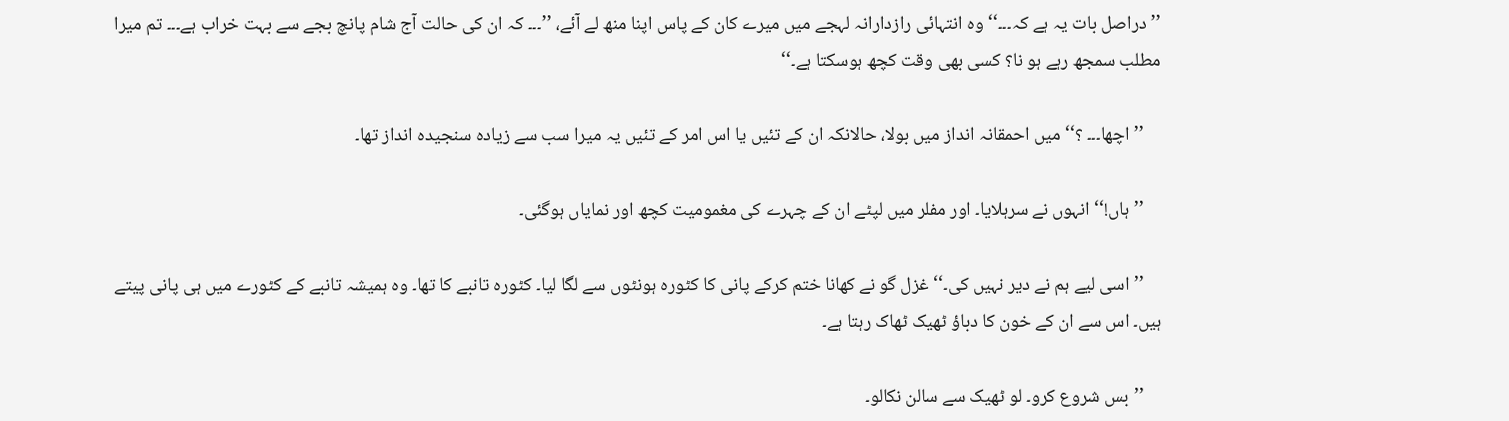’’دراصل بات یہ ہے کہ۔۔۔‘‘ وہ انتہائی رازدارانہ لہجے میں میرے کان کے پاس اپنا منھ لے آئے، ’’۔۔۔ کہ ان کی حالت آج شام پانچ بجے سے بہت خراب ہے۔۔۔ تم میرا مطلب سمجھ رہے ہو نا؟ کسی بھی وقت کچھ ہوسکتا ہے۔‘‘

    ’’اچھا۔۔۔ ؟‘‘ میں احمقانہ انداز میں بولا، حالانکہ ان کے تئیں یا اس امر کے تئیں یہ میرا سب سے زیادہ سنجیدہ انداز تھا۔

    ’’ہاں!‘‘ انہوں نے سرہلایا۔ اور مفلر میں لپٹے ان کے چہرے کی مغمومیت کچھ اور نمایاں ہوگئی۔

    ’’اسی لیے ہم نے دیر نہیں کی۔‘‘ غزل گو نے کھانا ختم کرکے پانی کا کٹورہ ہونٹوں سے لگا لیا۔ کٹورہ تانبے کا تھا۔ وہ ہمیشہ تانبے کے کٹورے میں ہی پانی پیتے ہیں۔ اس سے ان کے خون کا دباؤ ٹھیک ٹھاک رہتا ہے۔

    ’’بس شروع کرو۔ لو ٹھیک سے سالن نکالو۔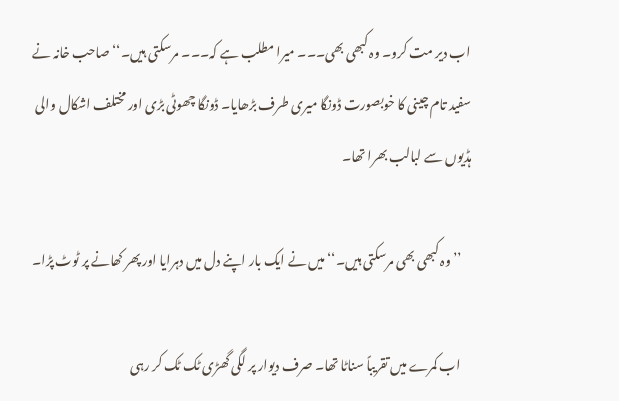اب دیر مت کرو۔ وہ کبھی بھی۔۔۔ میرا مطلب ہے کہ۔۔۔ مرسکتی ہیں۔‘‘ صاحب خانہ نے سفید تام چینی کا خوبصورت ڈونگا میری طرف بڑھایا۔ ڈونگا چھوٹی بڑی اور مختلف اشکال والی ہڈیوں سے لبالب بھرا تھا۔

    ’’وہ کبھی بھی مرسکتی ہیں۔‘‘ میں نے ایک بار اپنے دل میں دہرایا اور پھر کھانے پر ٹوٹ پڑا۔

    اب کمرے میں تقریباً سناٹا تھا۔ صرف دیوار پر لگی گھڑی ٹک ٹک کر رہی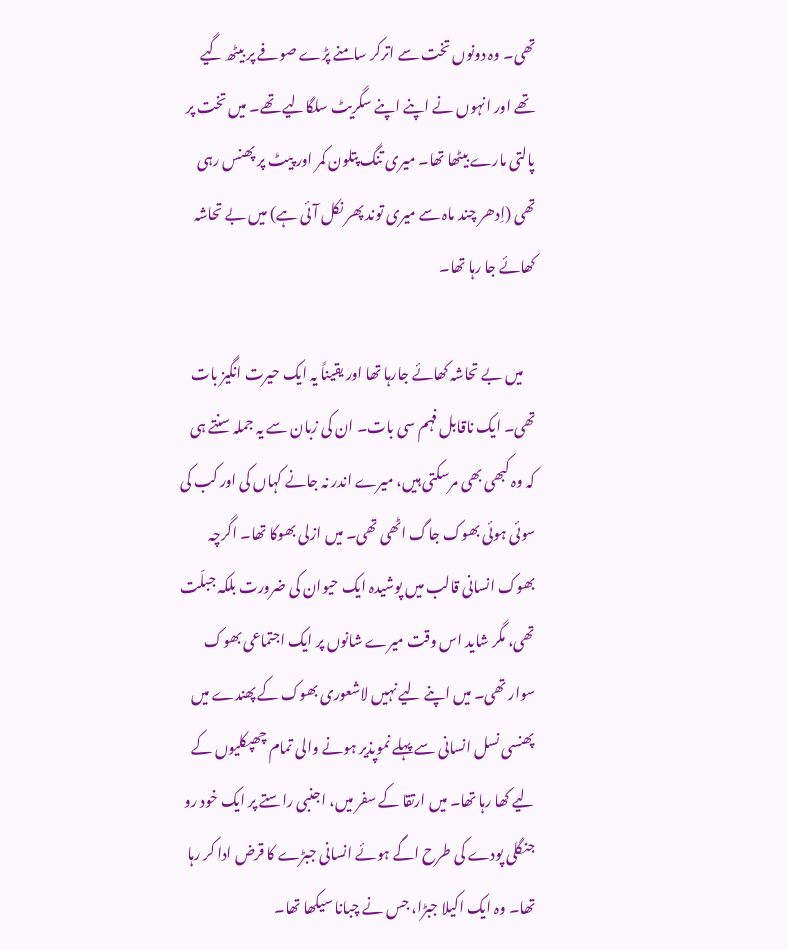تھی۔ وہ دونوں تخت سے اترکر سامنے پڑے صوفے پر بیٹھ گیے تھے اور انہوں نے اپنے اپنے سگریٹ سلگالیے تھے۔ میں تخت پر پالتی مارے بیٹھا تھا۔ میری تنگ پتلون کمر اور پیٹ پر پھنس رہی تھی (اِدھر چند ماہ سے میری توند پھر نکل آئی ہے) میں بے تحاشہ کھائے جا رہا تھا۔

    میں بے تحاشہ کھائے جارہا تھا اور یقیناً یہ ایک حیرت انگیز بات تھی۔ ایک ناقابل فہم سی بات۔ ان کی زبان سے یہ جملہ سنتے ہی کہ وہ کبھی بھی مرسکتی ہیں، میرے اندر نہ جانے کہاں کی اور کب کی سوئی ہوئی بھوک جاگ اٹھی تھی۔ میں ازلی بھوکا تھا۔ اگرچہ بھوک انسانی قالب میں پوشیدہ ایک حیوان کی ضرورت بلکہ جبلّت تھی، مگر شاید اس وقت میرے شانوں پر ایک اجتماعی بھوک سوار تھی۔ میں اپنے لیے نہیں لاشعوری بھوک کے پھندے میں پھنسی نسل انسانی سے پہلے نموپذیر ہونے والی تمام چھپکلیوں کے لیے کھا رہا تھا۔ میں ارتقا کے سفر میں، اجنبی راستے پر ایک خود رو جنگلی پودے کی طرح اگے ہوئے انسانی جبڑے کا قرض ادا کر رہا تھا۔ وہ ایک اکیلا جبڑا، جس نے چبانا سیکھا تھا۔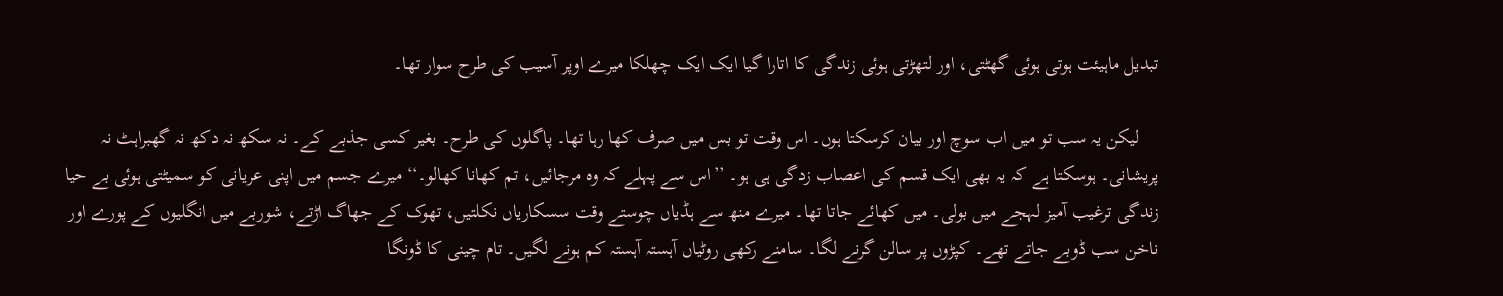تبدیل ماہیئت ہوتی ہوئی گھٹتی، اور لتھڑتی ہوئی زندگی کا اتارا گیا ایک ایک چھلکا میرے اوپر آسیب کی طرح سوار تھا۔

    لیکن یہ سب تو میں اب سوچ اور بیان کرسکتا ہوں۔ اس وقت تو بس میں صرف کھا رہا تھا۔ پاگلوں کی طرح۔ بغیر کسی جذبے کے۔ نہ سکھ نہ دکھ نہ گھبراہٹ نہ پریشانی۔ ہوسکتا ہے کہ یہ بھی ایک قسم کی اعصاب زدگی ہی ہو۔ ’’اس سے پہلے کہ وہ مرجائیں، تم کھانا کھالو۔‘‘ میرے جسم میں اپنی عریانی کو سمیٹتی ہوئی بے حیا زندگی ترغیب آمیز لہجے میں بولی۔ میں کھائے جاتا تھا۔ میرے منھ سے ہڈیاں چوستے وقت سسکاریاں نکلتیں، تھوک کے جھاگ اڑتے، شوربے میں انگلیوں کے پورے اور ناخن سب ڈوبے جاتے تھے۔ کپڑوں پر سالن گرنے لگا۔ سامنے رکھی روٹیاں آہستہ آہستہ کم ہونے لگیں۔ تام چینی کا ڈونگا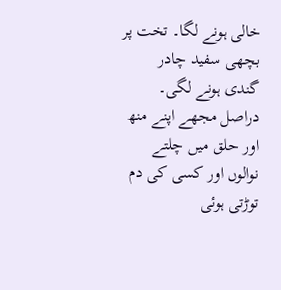خالی ہونے لگا۔ تخت پر بچھی سفید چادر گندی ہونے لگی۔ دراصل مجھے اپنے منھ اور حلق میں چلتے نوالوں اور کسی کی دم توڑتی ہوئی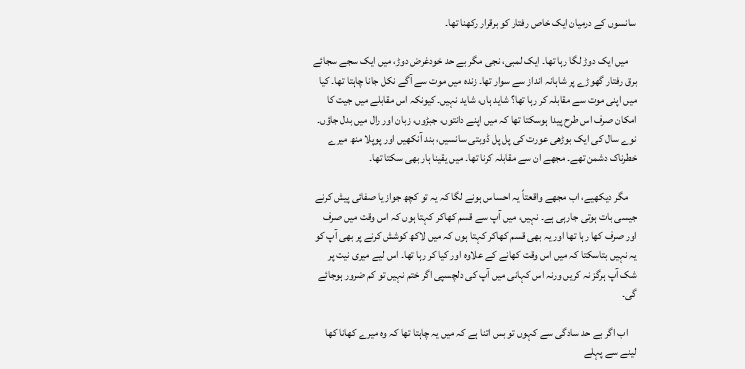سانسوں کے درمیان ایک خاص رفتار کو برقرار رکھنا تھا۔

    میں ایک دوڑ لگا رہا تھا۔ ایک لمبی، نجی مگر بے حد خودغرض دوڑ، میں ایک سجے سجائے برق رفتار گھوڑے پر شاہانہ انداز سے سوار تھا۔ زندہ میں موت سے آگے نکل جانا چاہتا تھا۔ کیا میں اپنی موت سے مقابلہ کر رہا تھا؟ شاید ہاں، شاید نہیں۔ کیونکہ اس مقابلے میں جیت کا امکان صرف اس طرح پیدا ہوسکتا تھا کہ میں اپنے دانتوں، جبڑوں، زبان اور رال میں بدل جاؤں۔ نوے سال کی ایک بوڑھی عورت کی پل پل ڈوبتی سانسیں، بند آنکھیں اور پوپلا منھ میرے خطرناک دشمن تھے۔ مجھے ان سے مقابلہ کرنا تھا۔ میں یقینا ہار بھی سکتا تھا۔

    مگر دیکھیے، اب مجھے واقعتاً یہ احساس ہونے لگا کہ یہ تو کچھ جواز یا صفائی پیش کرنے جیسی بات ہوتی جارہی ہے۔ نہیں، میں آپ سے قسم کھاکر کہتا ہوں کہ اس وقت میں صرف اور صرف کھا رہا تھا اور یہ بھی قسم کھاکر کہتا ہوں کہ میں لاکھ کوشش کرنے پر بھی آپ کو یہ نہیں بتاسکتا کہ میں اس وقت کھانے کے علاوہ اور کیا کر رہا تھا۔ اس لیے میری نیت پر شک آپ ہرگز نہ کریں ورنہ اس کہانی میں آپ کی دلچسپی اگر ختم نہیں تو کم ضرور ہوجائے گی۔

    اب اگر بے حد سادگی سے کہوں تو بس اتنا ہے کہ میں یہ چاہتا تھا کہ وہ میرے کھانا کھا لینے سے پہلے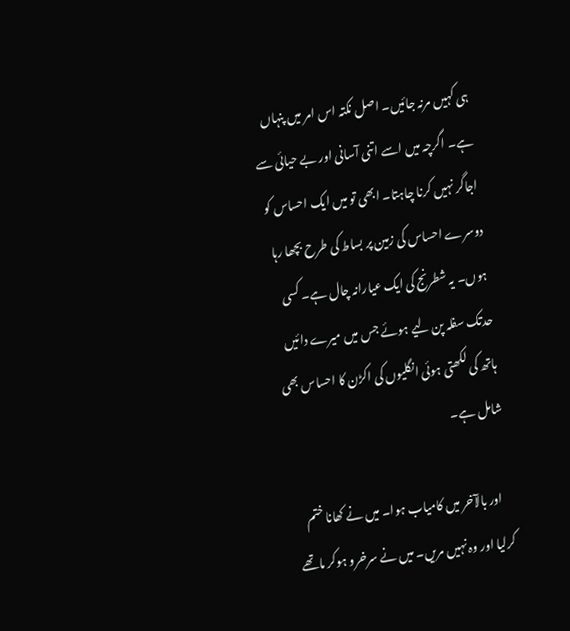ہی کہیں مرنہ جائیں۔ اصل نکتہ اس امر میں پنہاں ہے۔ اگرچہ میں اسے اتنی آسانی اور بے حیائی سے اجاگر نہیں کرنا چاہتا۔ ابھی تو میں ایک احساس کو دوسرے احساس کی زمین پر بساط کی طرح بچھا رہا ہوں۔ یہ شطرنج کی ایک عیارانہ چال ہے۔ کسی حدتک سفلہ پن لیے ہوئے جس میں میرے دائیں ہاتھ کی لکھتی ہوئی انگلیوں کی اکڑن کا احساس بھی شامل ہے۔

    اور بالآخر میں کامیاب ہوا۔ میں نے کھانا ختم کرلیا اور وہ نہیں مریں۔ میں نے سرخرو ہوکر ماتھے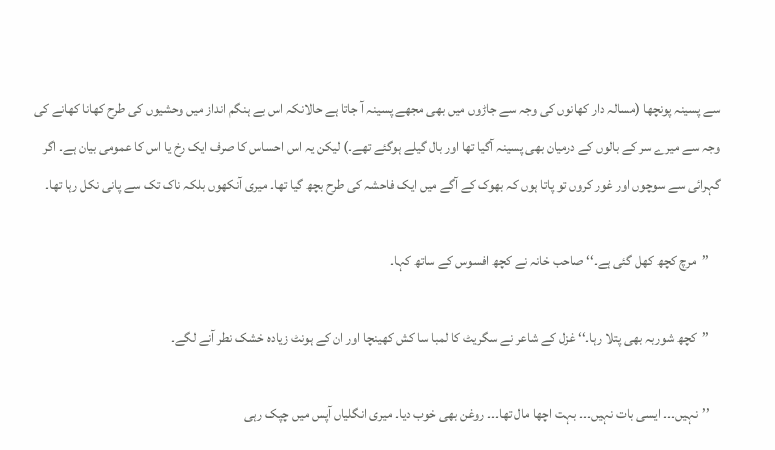سے پسینہ پونچھا (مسالہ دار کھانوں کی وجہ سے جاڑوں میں بھی مجھے پسینہ آ جاتا ہے حالانکہ اس بے ہنگم انداز میں وحشیوں کی طرح کھانا کھانے کی وجہ سے میرے سر کے بالوں کے درمیان بھی پسینہ آگیا تھا اور بال گیلے ہوگئے تھے۔) لیکن یہ اس احساس کا صرف ایک رخ یا اس کا عمومی بیان ہے۔ اگر گہرائی سے سوچوں اور غور کروں تو پاتا ہوں کہ بھوک کے آگے میں ایک فاحشہ کی طرح بچھ گیا تھا۔ میری آنکھوں بلکہ ناک تک سے پانی نکل رہا تھا۔

    ’’مرچ کچھ کھل گئی ہے۔‘‘ صاحب خانہ نے کچھ افسوس کے ساتھ کہا۔

    ’’کچھ شوربہ بھی پتلا رہا۔‘‘ غزل کے شاعر نے سگریٹ کا لمبا سا کش کھینچا اور ان کے ہونٹ زیادہ خشک نطر آنے لگے۔

    ’’نہیں۔۔۔ ایسی بات نہیں۔۔۔ بہت اچھا مال تھا۔۔۔ روغن بھی خوب دیا۔ میری انگلیاں آپس میں چپک رہی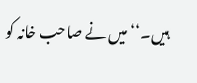ہیں۔‘‘میں نے صاحب خانہ کو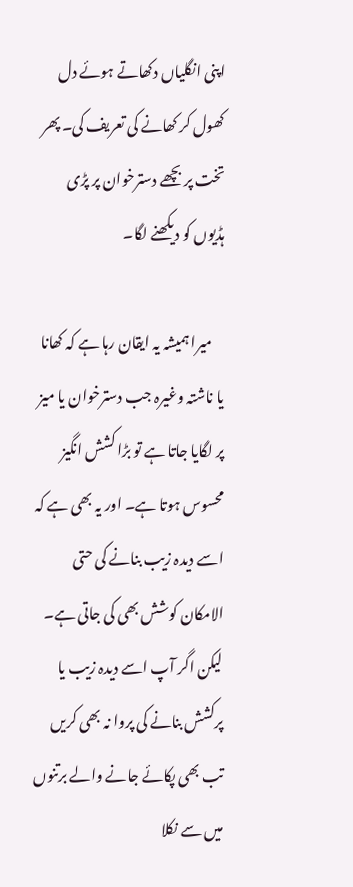اپنی انگلیاں دکھاتے ہوئے دل کھول کر کھانے کی تعریف کی۔ پھر تخت پر بچھے دسترخوان پر پڑی ہڈیوں کو دیکھنے لگا۔

    میرا ہمیشہ یہ ایقان رہا ہے کہ کھانا یا ناشتہ وغیرہ جب دسترخوان یا میز پر لگایا جاتا ہے تو بڑا کشش انگیز محسوس ہوتا ہے۔ اور یہ بھی ہے کہ اسے دیدہ زیب بنانے کی حتی الامکان کوشش بھی کی جاتی ہے۔ لیکن اگر آپ اسے دیدہ زیب یا پرکشش بنانے کی پروا نہ بھی کریں تب بھی پکائے جانے والے برتنوں میں سے نکلا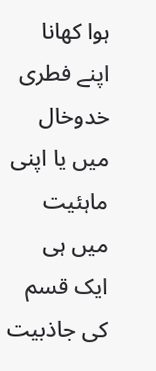ہوا کھانا اپنے فطری خدوخال میں یا اپنی ماہئیت میں ہی ایک قسم کی جاذبیت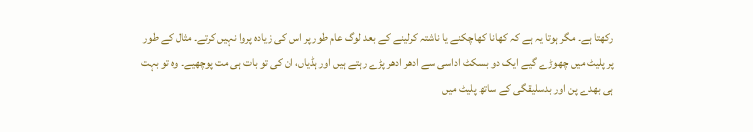رکھتا ہے۔ مگر ہوتا یہ ہے کہ کھانا کھاچکنے یا ناشتہ کرلینے کے بعد لوگ عام طور پر اس کی زیادہ پروا نہیں کرتے۔ مثال کے طور پر پلیٹ میں چھوڑے گیے ایک دو بسکٹ اداسی سے ادھر ادھر پڑے رہتے ہیں اور ہڈیاں، ان کی تو بات ہی مت پوچھیے۔ وہ تو بہت ہی بھدے پن اور بدسلیقگی کے ساتھ پلیٹ میں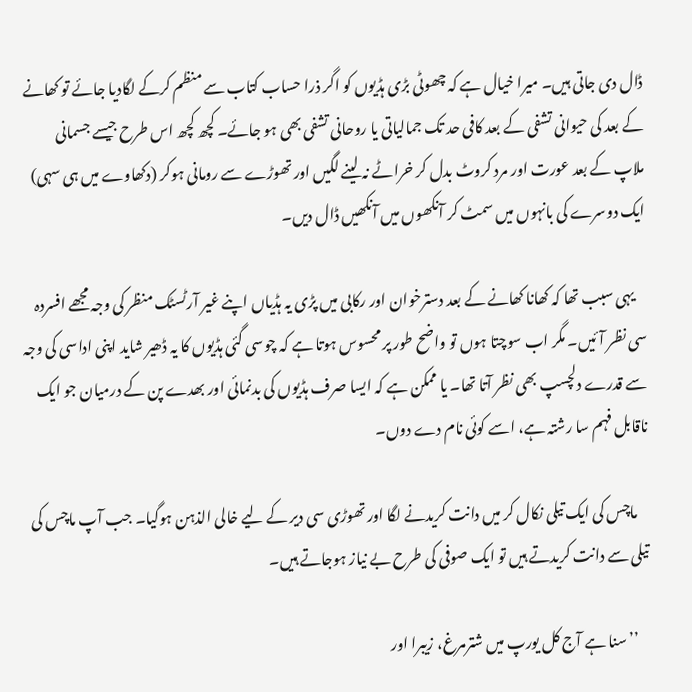ڈال دی جاتی ہیں۔ میرا خیال ہے کہ چھوٹی بڑی ہڈیوں کو اگر ذرا حساب کتاب سے منظم کرکے لگادیا جائے تو کھانے کے بعد کی حیوانی تشفی کے بعد کافی حد تک جمالیاتی یا روحانی تشفی بھی ہو جائے۔ کچھ کچھ اس طرح جیسے جسمانی ملاپ کے بعد عورت اور مرد کروٹ بدل کر خراٹے نہ لینے لگیں اور تھوڑے سے رومانی ہوکر (دکھاوے میں ہی سہی) ایک دوسرے کی بانہوں میں سمٹ کر آنکھوں میں آنکھیں ڈال دیں۔

    یہی سبب تھا کہ کھانا کھانے کے بعد دسترخوان اور رکابی میں پڑی یہ ہڈیاں اپنے غیر آرٹسٹک منظر کی وجہ مجھے افسردہ سی نظر آئیں۔ مگر اب سوچتا ہوں تو واضح طور پر محسوس ہوتا ہے کہ چوسی گئی ہڈیوں کا یہ ڈھیر شاید اپنی اداسی کی وجہ سے قدرے دلچسپ بھی نظر آتا تھا۔ یا ممکن ہے کہ ایسا صرف ہڈیوں کی بدنمائی اور بھدے پن کے درمیان جو ایک ناقابل فہم سا رشتہ ہے، اسے کوئی نام دے دوں۔

    ماچس کی ایک تیلی نکال کر میں دانت کریدنے لگا اور تھوڑی سی دیر کے لیے خالی الذہن ہوگیا۔ جب آپ ماچس کی تیلی سے دانت کریدتے ہیں تو ایک صوفی کی طرح بے نیاز ہوجاتے ہیں۔

    ’’سنا ہے آج کل یورپ میں شترمرغ، زیبرا اور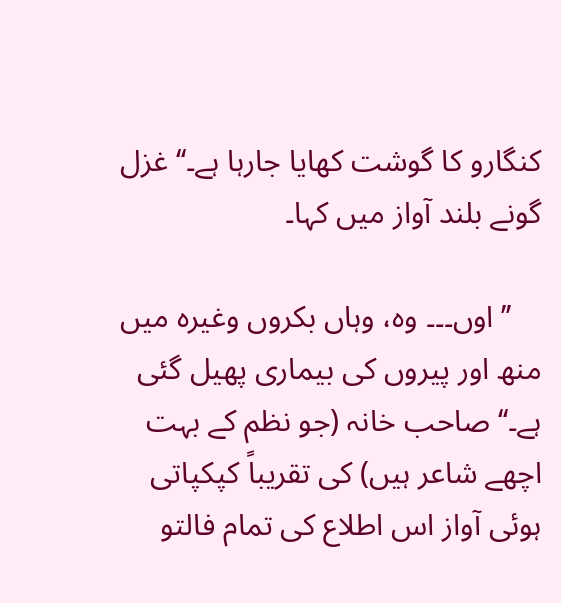کنگارو کا گوشت کھایا جارہا ہے۔‘‘ غزل گونے بلند آواز میں کہا۔

    ’’اوں۔۔۔ وہ، وہاں بکروں وغیرہ میں منھ اور پیروں کی بیماری پھیل گئی ہے۔‘‘ صاحب خانہ (جو نظم کے بہت اچھے شاعر ہیں) کی تقریباً کپکپاتی ہوئی آواز اس اطلاع کی تمام فالتو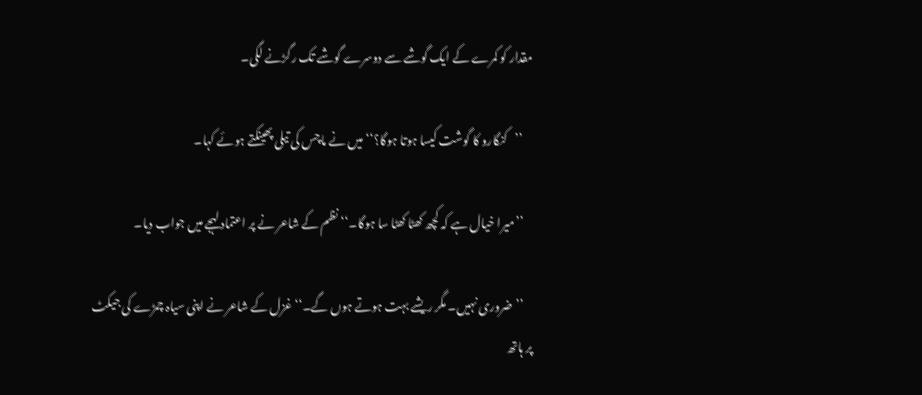مقدار کو کمرے کے ایک گوشے سے دوسرے گوشے تک رگڑنے لگی۔

    ’’کنگارو کا گوشت کیسا ہوتا ہوگا؟‘‘ میں نے ماچس کی تیلی پھینکتے ہوئے کہا۔

    ’’میرا خیال ہے کہ کچھ کھٹا کھٹا سا ہوگا۔‘‘ نظم کے شاعر نے پر اعتماد لہجے میں جواب دیا۔

    ’’ضروری نہیں۔ مگر ریشے بہت ہوتے ہوں گے۔‘‘ غزل کے شاعر نے اپنی سیاہ چمڑے کی جیکٹ پر ہاتھ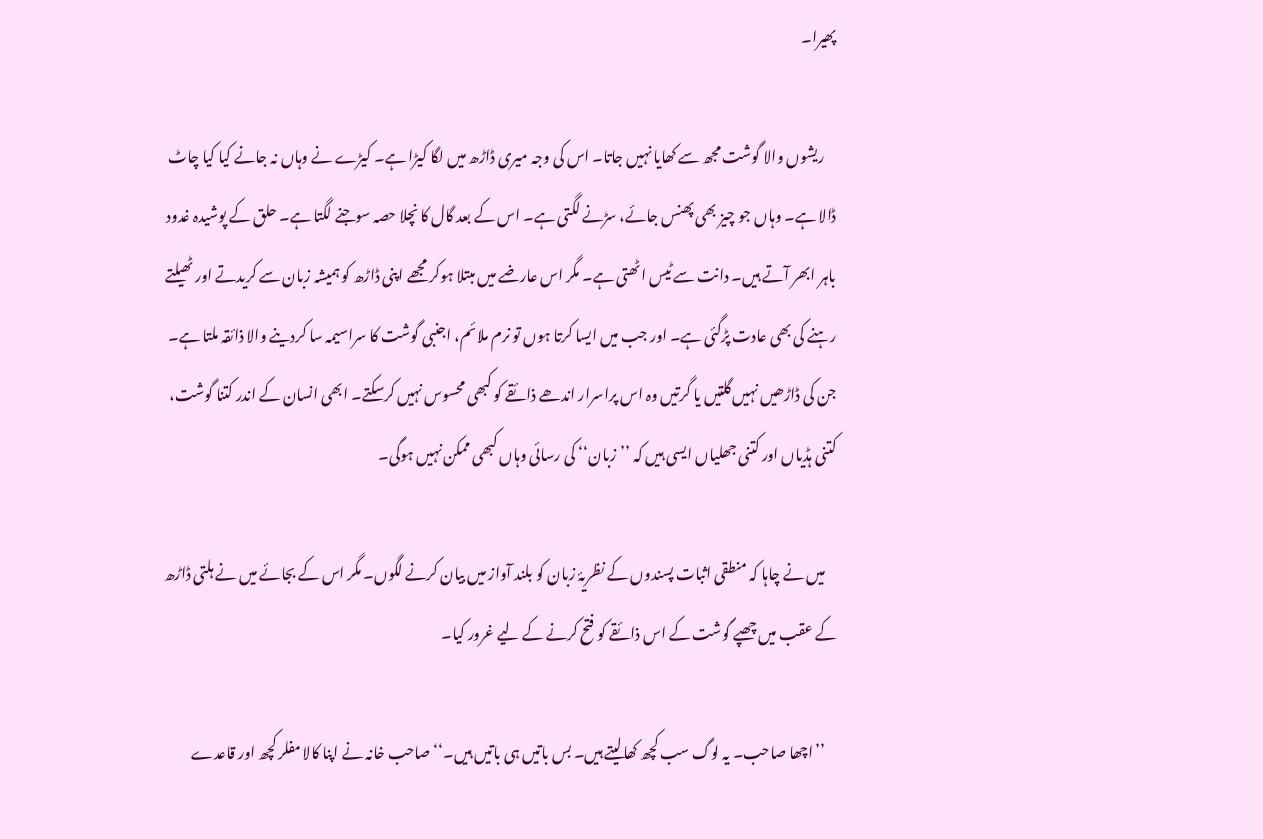پھیرا۔

    ریشوں والا گوشت مجھ سے کھایا نہیں جاتا۔ اس کی وجہ میری ڈاڑھ میں لگا کیڑا ہے۔ کیڑے نے وہاں نہ جانے کیا کیا چاٹ ڈالا ہے۔ وہاں جو چیز بھی پھنس جائے، سڑنے لگتی ہے۔ اس کے بعد گال کا نچلا حصہ سوجنے لگتا ہے۔ حلق کے پوشیدہ غدود باہر ابھر آتے ہیں۔ دانت سے ٹیس اٹھتی ہے۔ مگر اس عارضے میں مبتلا ہوکر مجھے اپنی ڈاڑھ کو ہمیشہ زبان سے کریدتے اور ٹھیلتے رہنے کی بھی عادت پڑگئی ہے۔ اور جب میں ایسا کرتا ہوں تو نرم ملائم، اجنبی گوشت کا سراسیمہ سا کردینے والا ذائقہ ملتا ہے۔ جن کی ڈاڑھیں نہیں گلتیں یا گرتیں وہ اس پراسرار اندھے ذائقے کو کبھی محسوس نہیں کرسکتے۔ ابھی انسان کے اندر کتنا گوشت، کتنی ہڈیاں اور کتنی جھلیاں ایسی ہیں کہ ’’زبان‘‘ کی رسائی وہاں کبھی ممکن نہیں ہوگی۔

    میں نے چاہا کہ منطقی اثبات پسندوں کے نظریۂ زبان کو بلند آواز میں بیان کرنے لگوں۔ مگر اس کے بجائے میں نے ہلتی ڈاڑھ کے عقب میں چھپے گوشت کے اس ذائقے کو فتح کرنے کے لیے غرور کیا۔

    ’’اچھا صاحب۔ یہ لوگ سب کچھ کھالیتے ہیں۔ بس باتیں ہی باتیں ہیں۔‘‘ صاحب خانہ نے اپنا کالا مفلر کچھ اور قاعدے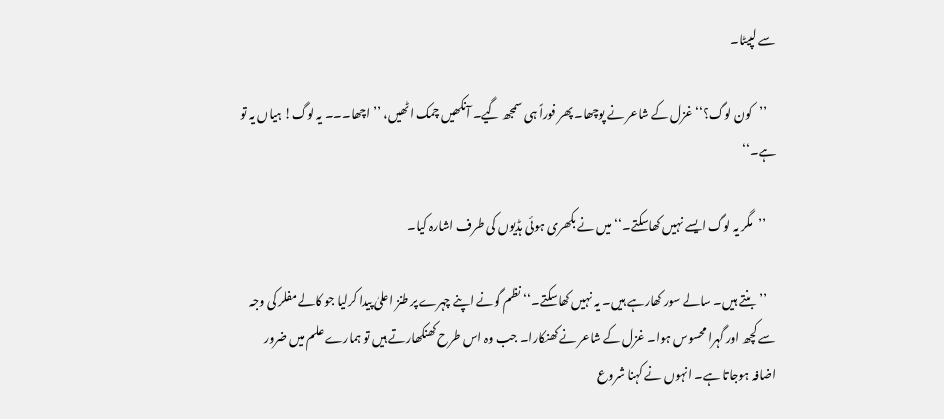سے لپیٹا۔

    ’’کون لوگ؟‘‘ غزل کے شاعر نے پوچھا۔ پھر فوراً ہی سمجھ گیے۔ آنکھیں چمک اٹھیں، ’’اچھا۔۔۔ یہ لوگ! ہیاں یہ تو ہے۔‘‘

    ’’مگر یہ لوگ ایسے نہیں کھاسکتے۔‘‘ میں نے بکھری ہوئی ہڈیوں کی طرف اشارہ کیا۔

    ’’بنتے ہیں۔ سالے سور کھارہے ہیں۔ یہ نہیں کھاسکتے۔‘‘ نظم گونے اپنے چہرے پر طنز اعلیٰ پیدا کرلیا جو کالے مفلر کی وجہ سے کچھ اور گہرا محسوس ہوا۔ غزل کے شاعر نے کھنکارا۔ جب وہ اس طرح کھنکھارتے ہیں تو ہمارے علم میں ضرور اضافہ ہوجاتا ہے۔ انہوں نے کہنا شروع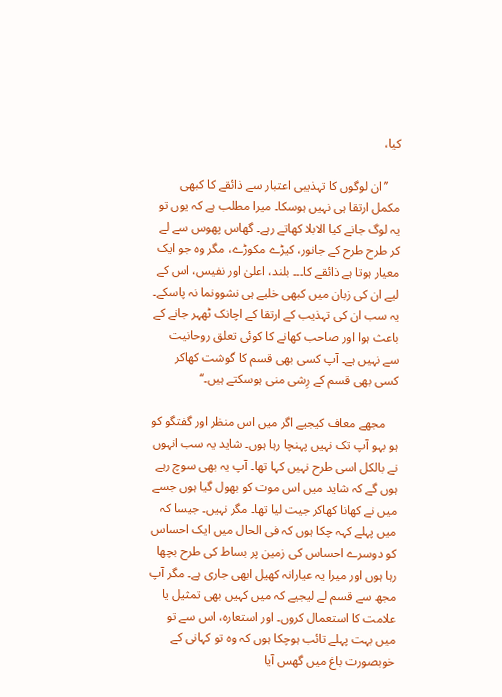کیا،

    ’’ان لوگوں کا تہذیبی اعتبار سے ذائقے کا کبھی مکمل ارتقا ہی نہیں ہوسکا۔ میرا مطلب ہے کہ یوں تو یہ لوگ جانے کیا الابلا کھاتے رہے۔ گھاس پھوس سے لے کر طرح طرح کے جانور، کیڑے مکوڑے، مگر وہ جو ایک معیار ہوتا ہے ذائقے کا۔۔۔ بلند، اعلیٰ اور نفیس، اس کے لیے ان کی زبان میں کبھی خلیے ہی نشوونما نہ پاسکے۔ یہ سب ان کی تہذیب کے ارتقا کے اچانک ٹھہر جانے کے باعث ہوا اور صاحب کھانے کا کوئی تعلق روحانیت سے نہیں ہے۔ آپ کسی بھی قسم کا گوشت کھاکر کسی بھی قسم کے رِشی منی ہوسکتے ہیں۔‘‘

    مجھے معاف کیجیے اگر میں اس منظر اور گفتگو کو ہو بہو آپ تک نہیں پہنچا رہا ہوں۔ شاید یہ سب انہوں نے بالکل اسی طرح نہیں کہا تھا۔ آپ یہ بھی سوچ رہے ہوں گے کہ شاید میں اس موت کو بھول گیا ہوں جسے میں نے کھانا کھاکر جیت لیا تھا۔ مگر نہیں۔ جیسا کہ میں پہلے کہہ چکا ہوں کہ فی الحال میں ایک احساس کو دوسرے احساس کی زمین پر بساط کی طرح بچھا رہا ہوں اور میرا یہ عیارانہ کھیل ابھی جاری ہے۔ مگر آپ مجھ سے قسم لے لیجیے کہ میں کہیں بھی تمثیل یا علامت کا استعمال کروں۔ اور استعارہ، اس سے تو میں بہت پہلے تائب ہوچکا ہوں کہ وہ تو کہانی کے خوبصورت باغ میں گھس آیا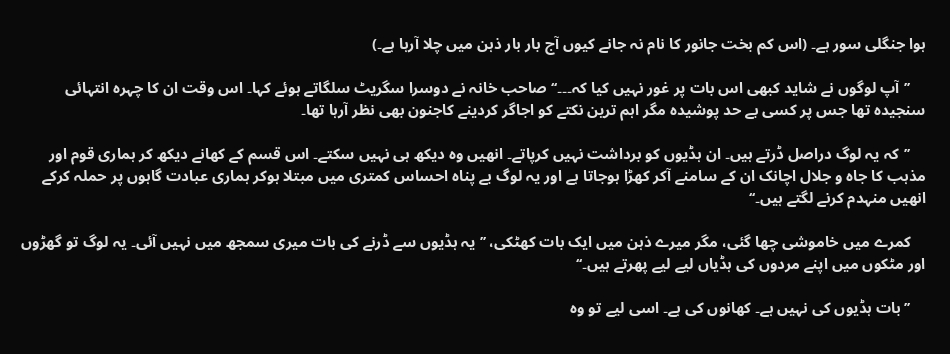ہوا جنگلی سور ہے۔ (اس کم بخت جانور کا نام نہ جانے کیوں آج بار بار ذہن میں چلا آرہا ہے۔)

    ’’آپ لوگوں نے شاید کبھی اس بات پر غور نہیں کیا کہ۔۔۔‘‘ صاحب خانہ نے دوسرا سگریٹ سلگاتے ہوئے کہا۔ اس وقت ان کا چہرہ انتہائی سنجیدہ تھا جس پر کسی بے حد پوشیدہ مگر اہم ترین نکتے کو اجاگر کردینے کاجنون بھی نظر آرہا تھا۔

    ’’کہ یہ لوگ دراصل ڈرتے ہیں۔ ان ہڈیوں کو برداشت نہیں کرپاتے۔ انھیں وہ دیکھ ہی نہیں سکتے۔ اس قسم کے کھانے دیکھ کر ہماری قوم اور مذہب کا جاہ و جلال اچانک ان کے سامنے آکر کھڑا ہوجاتا ہے اور یہ لوگ بے پناہ احساس کمتری میں مبتلا ہوکر ہماری عبادت گاہوں پر حملہ کرکے انھیں منہدم کرنے لگتے ہیں۔‘‘

    کمرے میں خاموشی چھا گئی، مگر میرے ذہن میں ایک بات کھٹکی، ’’یہ ہڈیوں سے ڈرنے کی بات میری سمجھ میں نہیں آئی۔ یہ لوگ تو گھڑوں اور مٹکوں میں اپنے مردوں کی ہڈیاں لیے لیے پھرتے ہیں۔‘‘

    ’’بات ہڈیوں کی نہیں ہے۔ کھانوں کی ہے۔ اسی لیے تو وہ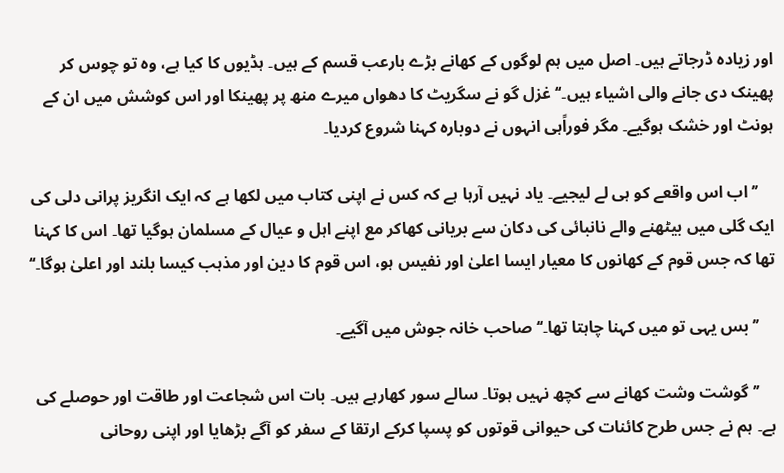اور زیادہ ڈرجاتے ہیں۔ اصل میں ہم لوگوں کے کھانے بڑے بارعب قسم کے ہیں۔ ہڈیوں کا کیا ہے، وہ تو چوس کر پھینک دی جانے والی اشیاء ہیں۔‘‘ غزل گو نے سگریٹ کا دھواں میرے منھ پر پھینکا اور اس کوشش میں ان کے ہونٹ اور خشک ہوگیے۔ مگر فوراًہی انہوں نے دوبارہ کہنا شروع کردیا۔

    ’’اب اس واقعے کو ہی لے لیجیے۔ یاد نہیں آرہا ہے کہ کس نے اپنی کتاب میں لکھا ہے کہ ایک انگریز پرانی دلی کی ایک گلی میں بیٹھنے والے نانبائی کی دکان سے بریانی کھاکر مع اپنے اہل و عیال کے مسلمان ہوگیا تھا۔ اس کا کہنا تھا کہ جس قوم کے کھانوں کا معیار ایسا اعلیٰ اور نفیس ہو، اس قوم کا دین اور مذہب کیسا بلند اور اعلیٰ ہوگا۔‘‘

    ’’بس یہی تو میں کہنا چاہتا تھا۔‘‘ صاحب خانہ جوش میں آگیے۔

    ’’گوشت وشت کھانے سے کچھ نہیں ہوتا۔ سالے سور کھارہے ہیں۔ بات اس شجاعت اور طاقت اور حوصلے کی ہے۔ ہم نے جس طرح کائنات کی حیوانی قوتوں کو پسپا کرکے ارتقا کے سفر کو آگے بڑھایا اور اپنی روحانی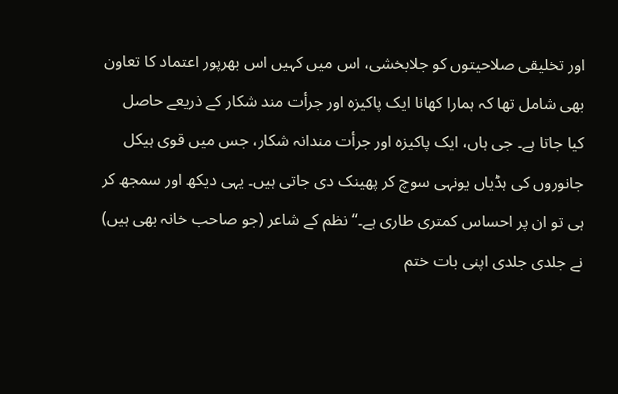اور تخلیقی صلاحیتوں کو جلابخشی، اس میں کہیں اس بھرپور اعتماد کا تعاون بھی شامل تھا کہ ہمارا کھانا ایک پاکیزہ اور جرأت مند شکار کے ذریعے حاصل کیا جاتا ہے۔ جی ہاں، ایک پاکیزہ اور جرأت مندانہ شکار، جس میں قوی ہیکل جانوروں کی ہڈیاں یونہی سوچ کر پھینک دی جاتی ہیں۔ یہی دیکھ اور سمجھ کر ہی تو ان پر احساس کمتری طاری ہے۔‘‘ نظم کے شاعر (جو صاحب خانہ بھی ہیں) نے جلدی جلدی اپنی بات ختم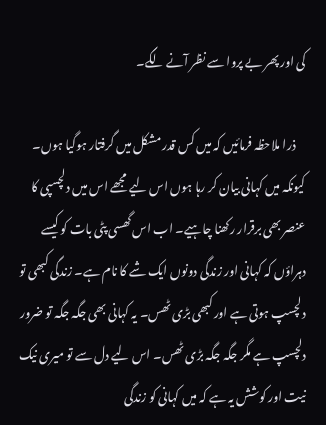کی اور پھر بے پروا سے نظر آنے لگے۔

    ذرا ملاحظہ فرمائیں کہ میں کس قدر مشکل میں گرفتار ہوگیا ہوں۔ کیونکہ میں کہانی بیان کر رہا ہوں اس لیے مجھے اس میں دلچسپی کا عنصر بھی برقرار رکھنا چاہیے۔ اب اس گھسی پٹی بات کو کیسے دہراؤں کہ کہانی اور زندگی دونوں ایک شے کا نام ہے۔ زندگی کبھی تو دلچسپ ہوتی ہے اور کبھی بڑی ٹھس۔ یہ کہانی بھی جگہ جگہ تو ضرور دلچسپ ہے مگر جگہ جگہ بڑی ٹھس۔ اس لیے دل سے تو میری نیک نیت اور کوشش یہ ہے کہ میں کہانی کو زندگی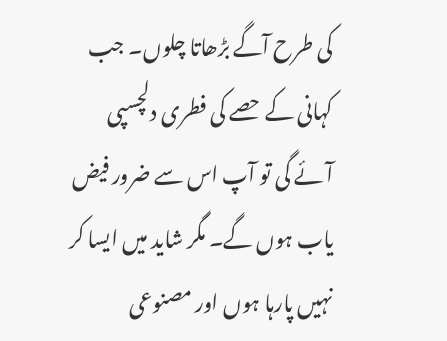کی طرح آگے بڑھاتا چلوں۔ جب کہانی کے حصے کی فطری دلچسپی آئے گی تو آپ اس سے ضرور فیض یاب ہوں گے۔ مگر شاید میں ایسا کر نہیں پارہا ہوں اور مصنوعی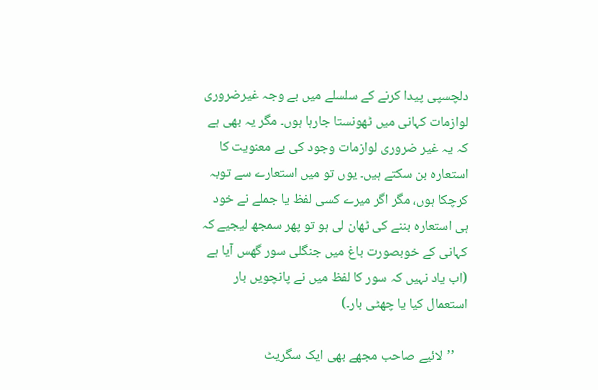دلچسپی پیدا کرنے کے سلسلے میں بے وجہ غیرضروری لوازمات کہانی میں ٹھونستا جارہا ہوں۔ مگر یہ بھی ہے کہ یہ غیر ضروری لوازمات وجود کی بے معنویت کا استعارہ بن سکتے ہیں۔ یوں تو میں استعارے سے توبہ کرچکا ہوں، مگر اگر میرے کسی لفظ یا جملے نے خود ہی استعارہ بننے کی ٹھان لی ہو تو پھر سمجھ لیجیے کہ کہانی کے خوبصورت باغ میں جنگلی سور گھس آیا ہے (اب یاد نہیں کہ سور کا لفظ میں نے پانچویں بار استعمال کیا یا چھٹی بار۔)

    ’’لائیے صاحب مجھے بھی ایک سگریٹ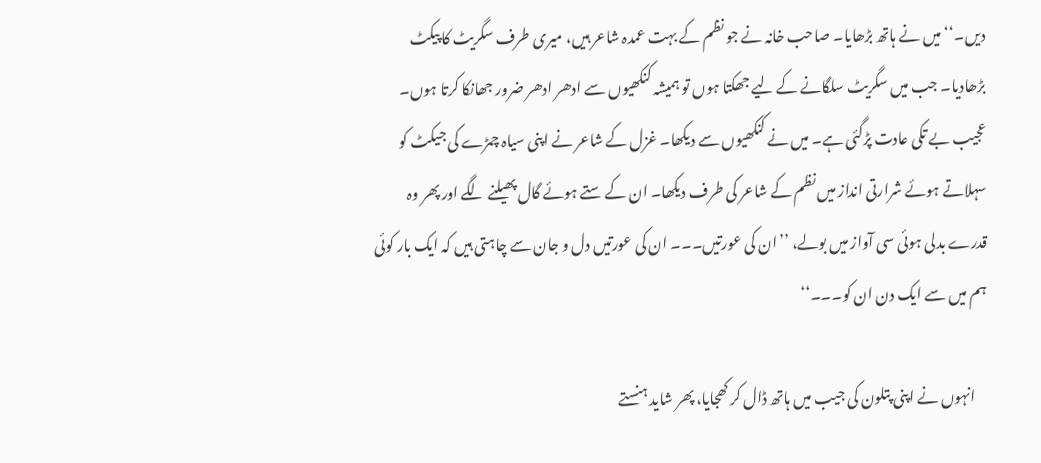دیں۔‘‘ میں نے ہاتھ بڑھایا۔ صاحب خانہ نے جو نظم کے بہت عمدہ شاعر ہیں، میری طرف سگریٹ کا پیکٹ بڑھادیا۔ جب میں سگریٹ سلگانے کے لیے جھکتا ہوں تو ہمیشہ کنکھیوں سے ادھر ادھر ضرور جھانکا کرتا ہوں۔ عجیب بے تکی عادت پڑگئی ہے۔ میں نے کنکھیوں سے دیکھا۔ غزل کے شاعر نے اپنی سیاہ چمڑے کی جیکٹ کو سہلاتے ہوئے شرارتی انداز میں نظم کے شاعر کی طرف دیکھا۔ ان کے ستے ہوئے گال پھیلنے لگے اور پھر وہ قدرے بدلی ہوئی سی آواز میں بولے، ’’ان کی عورتیں۔۔۔ ان کی عورتیں دل و جان سے چاہتی ہیں کہ ایک بار کوئی ہم میں سے ایک دن ان کو۔۔۔‘‘

    انہوں نے اپنی پتلون کی جیب میں ہاتھ ڈال کر کھجایا، پھر شاید ہنستے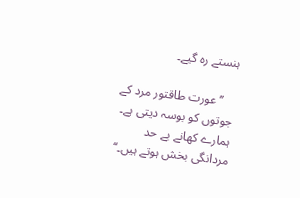ہنستے رہ گیے۔

    ’’عورت طاقتور مرد کے جوتوں کو بوسہ دیتی ہے۔ ہمارے کھانے بے حد مردانگی بخش ہوتے ہیں۔‘‘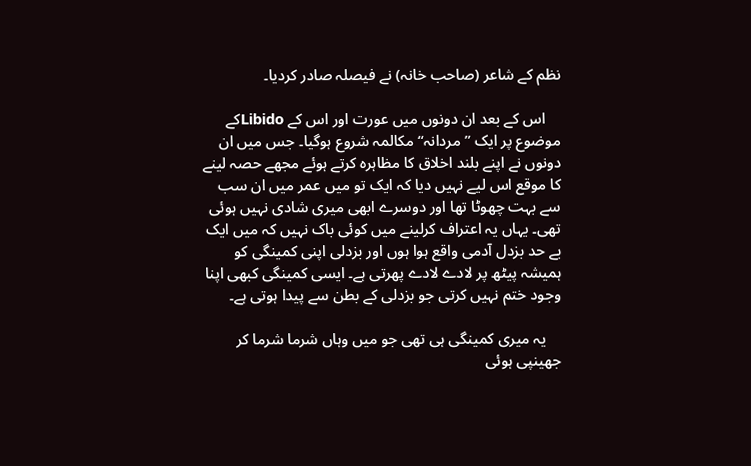نظم کے شاعر (صاحب خانہ) نے فیصلہ صادر کردیا۔

    اس کے بعد ان دونوں میں عورت اور اس کے Libidoکے موضوع پر ایک ’’مردانہ‘‘ مکالمہ شروع ہوگیا۔ جس میں ان دونوں نے اپنے بلند اخلاق کا مظاہرہ کرتے ہوئے مجھے حصہ لینے کا موقع اس لیے نہیں دیا کہ ایک تو میں عمر میں ان سب سے بہت چھوٹا تھا اور دوسرے ابھی میری شادی نہیں ہوئی تھی۔ یہاں یہ اعتراف کرلینے میں کوئی باک نہیں کہ میں ایک بے حد بزدل آدمی واقع ہوا ہوں اور بزدلی اپنی کمینگی کو ہمیشہ پیٹھ پر لادے لادے پھرتی ہے۔ ایسی کمینگی کبھی اپنا وجود ختم نہیں کرتی جو بزدلی کے بطن سے پیدا ہوتی ہے۔

    یہ میری کمینگی ہی تھی جو میں وہاں شرما شرما کر جھینپی ہوئی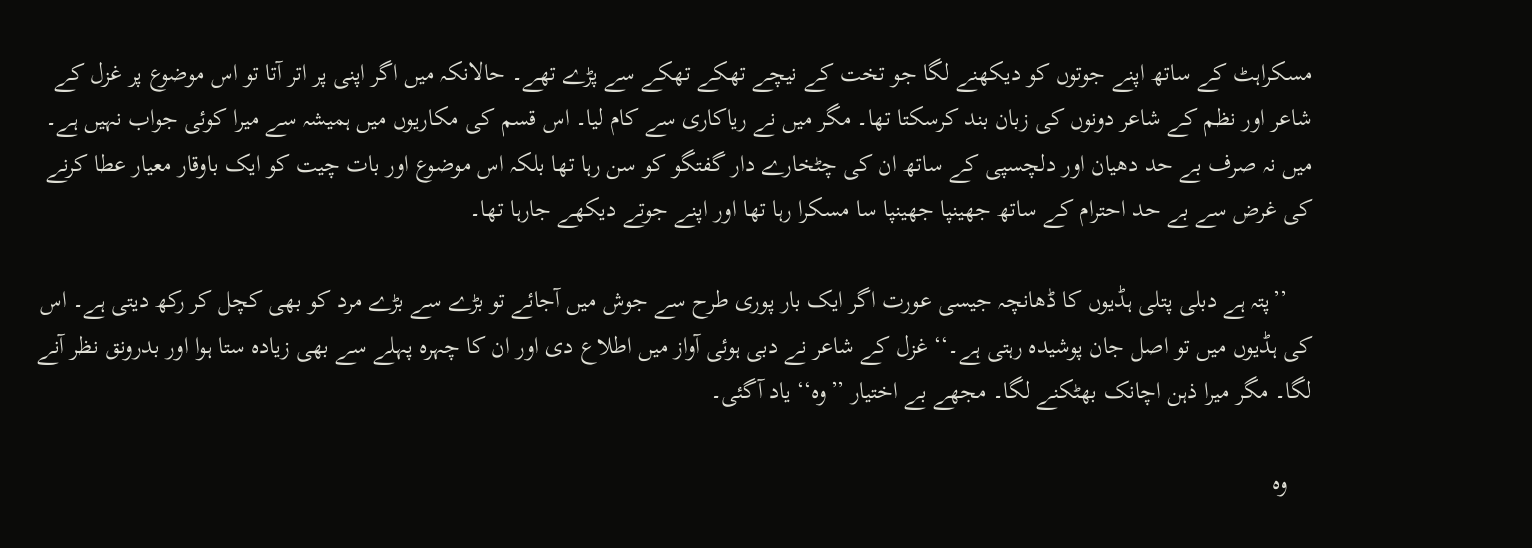مسکراہٹ کے ساتھ اپنے جوتوں کو دیکھنے لگا جو تخت کے نیچے تھکے تھکے سے پڑے تھے۔ حالانکہ میں اگر اپنی پر اتر آتا تو اس موضوع پر غزل کے شاعر اور نظم کے شاعر دونوں کی زبان بند کرسکتا تھا۔ مگر میں نے ریاکاری سے کام لیا۔ اس قسم کی مکاریوں میں ہمیشہ سے میرا کوئی جواب نہیں ہے۔ میں نہ صرف بے حد دھیان اور دلچسپی کے ساتھ ان کی چٹخارے دار گفتگو کو سن رہا تھا بلکہ اس موضوع اور بات چیت کو ایک باوقار معیار عطا کرنے کی غرض سے بے حد احترام کے ساتھ جھینپا جھینپا سا مسکرا رہا تھا اور اپنے جوتے دیکھے جارہا تھا۔

    ’’پتہ ہے دبلی پتلی ہڈیوں کا ڈھانچہ جیسی عورت اگر ایک بار پوری طرح سے جوش میں آجائے تو بڑے سے بڑے مرد کو بھی کچل کر رکھ دیتی ہے۔ اس کی ہڈیوں میں تو اصل جان پوشیدہ رہتی ہے۔‘‘ غزل کے شاعر نے دبی ہوئی آواز میں اطلاع دی اور ان کا چہرہ پہلے سے بھی زیادہ ستا ہوا اور بدرونق نظر آنے لگا۔ مگر میرا ذہن اچانک بھٹکنے لگا۔ مجھے بے اختیار ’’وہ‘‘ یاد آگئی۔

    وہ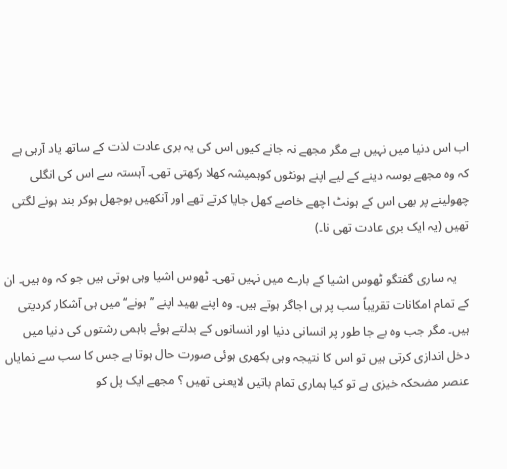اب اس دنیا میں نہیں ہے مگر مجھے نہ جانے کیوں اس کی یہ بری عادت لذت کے ساتھ یاد آرہی ہے کہ وہ مجھے بوسہ دینے کے لیے اپنے ہونٹوں کوہمیشہ کھلا رکھتی تھی۔ آہستہ سے اس کی انگلی چھولینے پر بھی اس کے ہونٹ اچھے خاصے کھل جایا کرتے تھے اور آنکھیں بوجھل ہوکر بند ہونے لگتی تھیں (یہ ایک بری عادت تھی نا۔)

    یہ ساری گفتگو ٹھوس اشیا کے بارے میں نہیں تھی۔ ٹھوس اشیا وہی ہوتی ہیں جو کہ وہ ہیں۔ ان کے تمام امکانات تقریباً سب پر ہی اجاگر ہوتے ہیں۔ وہ اپنے بھید اپنے ’’ہونے‘‘ میں ہی آشکار کردیتی ہیں۔ مگر جب وہ بے جا طور پر انسانی دنیا اور انسانوں کے بدلتے ہوئے باہمی رشتوں کی دنیا میں دخل اندازی کرتی ہیں تو اس کا نتیجہ وہی بکھری ہوئی صورت حال ہوتا ہے جس کا سب سے نمایاں عنصر مضحکہ خیزی ہے تو کیا ہماری تمام باتیں لایعنی تھیں ؟ مجھے ایک پل کو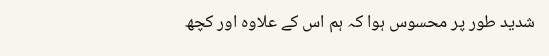شدید طور پر محسوس ہوا کہ ہم اس کے علاوہ اور کچھ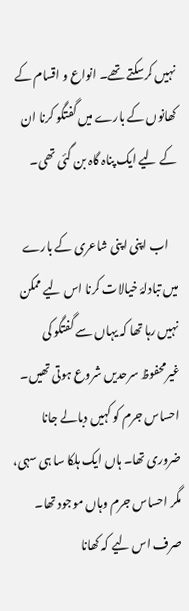نہیں کرسکتے تھے۔ انواع و اقسام کے کھانوں کے بارے میں گفتگو کرنا ان کے لیے ایک پناہ گاہ بن گئی تھی۔

    اب اپنی اپنی شاعری کے بارے میں تبادلۂ خیالات کرنا اس لیے ممکن نہیں رہا تھا کہ یہاں سے گفتگو کی غیرمحفوظ سرحدیں شروع ہوتی تھیں۔ احساس جرم کو کہیں دبالے جانا ضروری تھا۔ ہاں ایک ہلکا سا ہی سہی، مگر احساس جرم وہاں موجود تھا۔ صرف اس لیے کہ کھانا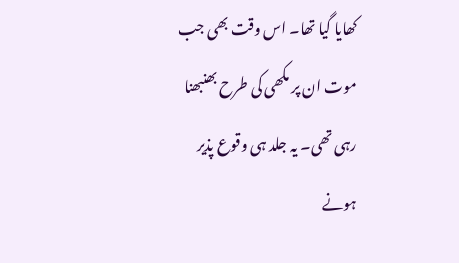کھایا گیا تھا۔ اس وقت بھی جب موت ان پر مکھی کی طرح بھنبھنا رہی تھی۔ یہ جلد ہی وقوع پذیر ہونے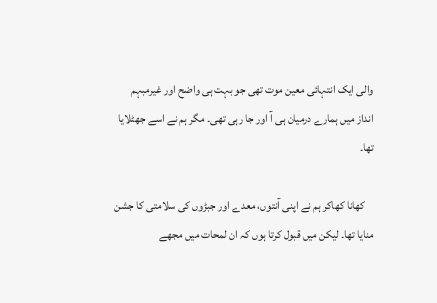والی ایک انتہائی معین موت تھی جو بہت ہی واضح اور غیرمبہم انداز میں ہمارے درمیان ہی آ اور جا رہی تھی۔ مگر ہم نے اسے جھٹلایا تھا۔

    کھانا کھاکر ہم نے اپنی آنتوں، معدے اور جبڑوں کی سلامتی کا جشن منایا تھا۔ لیکن میں قبول کرتا ہوں کہ ان لمحات میں مجھے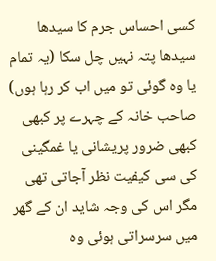کسی احساس جرم کا سیدھا سیدھا پتہ نہیں چل سکا (یہ تمام یا وہ گوئی تو میں اب کر رہا ہوں) صاحب خانہ کے چہرے پر کبھی کبھی ضرور پریشانی یا غمگینی کی سی کیفیت نظر آجاتی تھی مگر اس کی وجہ شاید ان کے گھر میں سرسراتی ہوئی وہ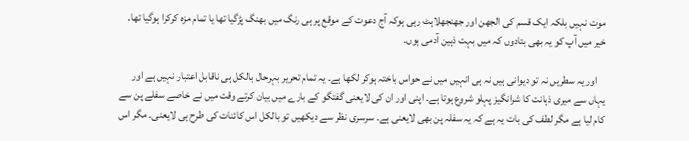موت نہیں بلکہ ایک قسم کی الجھن اور جھنجھلاہٹ رہی ہوکہ آج دعوت کے موقع پر ہی رنگ میں بھنگ پڑگیا تھا یا تمام مزہ کرکرا ہوگیا تھا۔ خیر میں آپ کو یہ بھی بتادوں کہ میں بہت ذہین آدمی ہوں۔

    اور یہ سطریں نہ تو دیوانی ہیں نہ ہی انہیں میں نے حواس باختہ ہوکر لکھا ہے۔ یہ تمام تحریر بہرحال بالکل ہی ناقابل اعتبار نہیں ہے اور یہاں سے میری ذہانت کا شرانگیز پہلو شروع ہوتا ہے۔ اپنی اور ان کی لایعنی گفتگو کے بارے میں بیان کرتے وقت میں نے خاصے سفلے پن سے کام لیا ہے مگر لطف کی بات یہ ہے کہ یہ سفلہ پن بھی لایعنی ہے۔ سرسری نظر سے دیکھیں تو بالکل اس کائنات کی طرح ہی لایعنی۔ مگر اس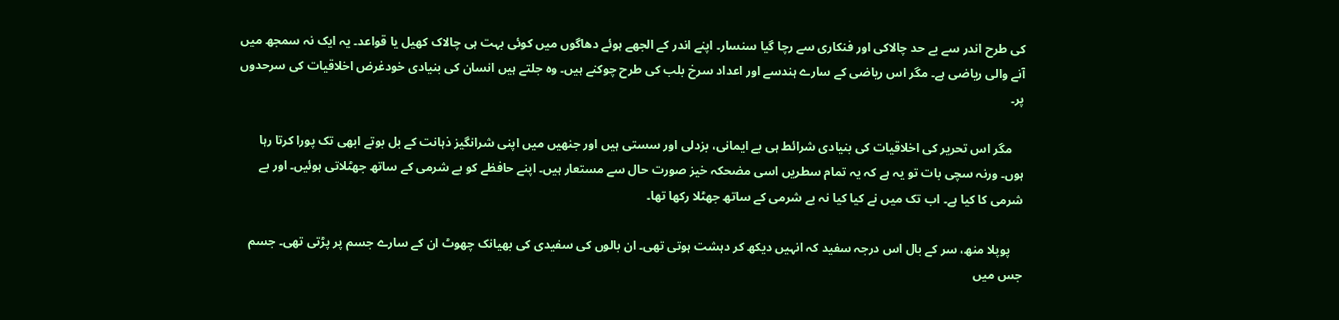کی طرح اندر سے بے حد چالاکی اور فنکاری سے رچا گیا سنسار۔ اپنے اندر کے الجھے ہوئے دھاگوں میں کوئی بہت ہی چالاک کھیل یا قواعد۔ یہ ایک نہ سمجھ میں آنے والی ریاضی ہے۔ مگر اس ریاضی کے سارے ہندسے اور اعداد سرخ بلب کی طرح چوکنے ہیں۔ وہ جلتے ہیں انسان کی بنیادی خودغرض اخلاقیات کی سرحدوں پر۔

    مگر اس تحریر کی اخلاقیات کی بنیادی شرائط ہی بے ایمانی، بزدلی اور سستی ہیں اور جنھیں میں اپنی شرانگیز ذہانت کے بل بوتے ابھی تک پورا کرتا رہا ہوں۔ ورنہ سچی بات تو یہ ہے کہ یہ تمام سطریں اسی مضحکہ خیز صورت حال سے مستعار ہیں۔ اپنے حافظے کو بے شرمی کے ساتھ جھٹلاتی ہوئیں۔ اور بے شرمی کا کیا ہے۔ اب تک میں نے کیا کیا نہ بے شرمی کے ساتھ جھٹلا رکھا تھا۔

    پوپلا منھ، سر کے بال اس درجہ سفید کہ انہیں دیکھ کر دہشت ہوتی تھی۔ ان بالوں کی سفیدی کی بھیانک چھوٹ ان کے سارے جسم پر پڑتی تھی۔ جسم جس میں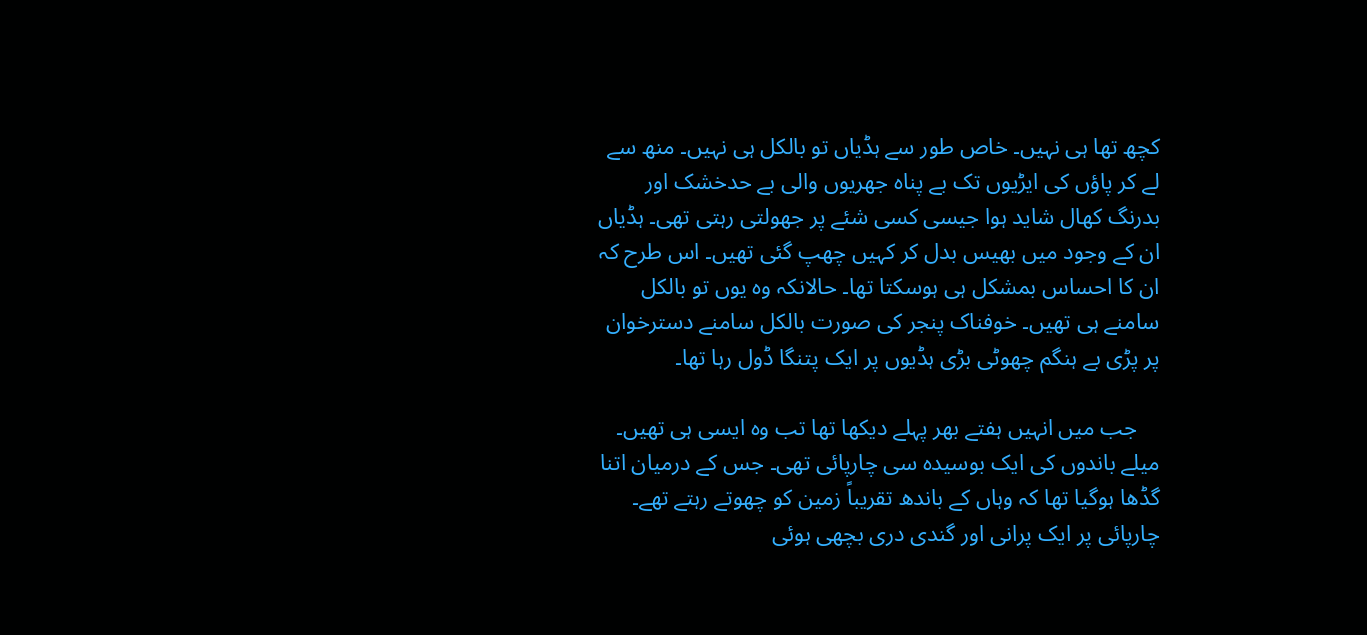کچھ تھا ہی نہیں۔ خاص طور سے ہڈیاں تو بالکل ہی نہیں۔ منھ سے لے کر پاؤں کی ایڑیوں تک بے پناہ جھریوں والی بے حدخشک اور بدرنگ کھال شاید ہوا جیسی کسی شئے پر جھولتی رہتی تھی۔ ہڈیاں ان کے وجود میں بھیس بدل کر کہیں چھپ گئی تھیں۔ اس طرح کہ ان کا احساس بمشکل ہی ہوسکتا تھا۔ حالانکہ وہ یوں تو بالکل سامنے ہی تھیں۔ خوفناک پنجر کی صورت بالکل سامنے دسترخوان پر پڑی بے ہنگم چھوٹی بڑی ہڈیوں پر ایک پتنگا ڈول رہا تھا۔

    جب میں انہیں ہفتے بھر پہلے دیکھا تھا تب وہ ایسی ہی تھیں۔ میلے باندوں کی ایک بوسیدہ سی چارپائی تھی۔ جس کے درمیان اتنا گڈھا ہوگیا تھا کہ وہاں کے باندھ تقریباً زمین کو چھوتے رہتے تھے۔ چارپائی پر ایک پرانی اور گندی دری بچھی ہوئی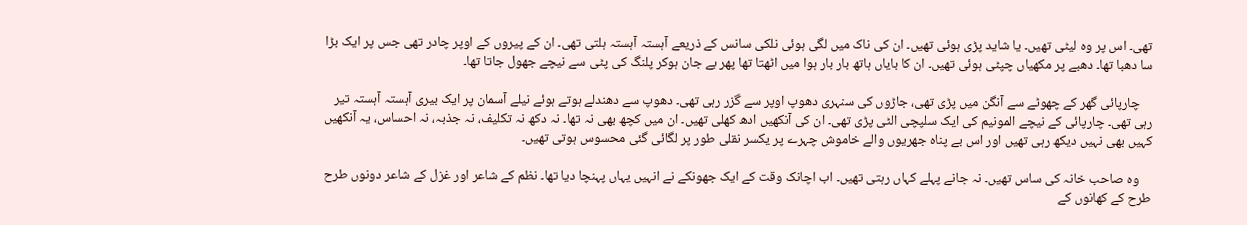تھی۔ اس پر وہ لیٹی تھیں۔ یا شاید پڑی ہوئی تھیں۔ ان کی ناک میں لگی ہوئی نلکی سانس کے ذریعے آہستہ آہستہ ہلتی تھی۔ ان کے پیروں کے اوپر چادر تھی جس پر ایک بڑا سا دھبا تھا۔ دھبے پر مکھیاں چپٹی ہوئی تھیں۔ ان کا بایاں ہاتھ بار بار ہوا میں اٹھتا تھا پھر بے جان ہوکر پلنگ کی پٹی سے نیچے جھول جاتا تھا۔

    چارپائی گھر کے چھوٹے سے آنگن میں پڑی تھی، جاڑوں کی سنہری دھوپ اوپر سے گزر رہی تھی۔ دھوپ سے دھندلے ہوتے ہوئے نیلے آسمان پر ایک بیری آہستہ آہستہ تیر رہی تھی۔ چارپائی کے نیچے المونیم کی ایک سلپچی الٹی پڑی تھی۔ ان کی آنکھیں ادھ کھلی تھیں۔ ان میں کچھ بھی نہ تھا۔ نہ دکھ نہ تکلیف، نہ جذبہ، نہ احساس، یہ آنکھیں کہیں بھی نہیں دیکھ رہی تھیں اور اس بے پناہ جھریوں والے خاموش چہرے پر یکسر نقلی طور پر لگائی گئی محسوس ہوتی تھیں۔

    وہ صاحب خانہ کی ساس تھیں۔ نہ جانے پہلے کہاں رہتی تھیں۔ اب اچانک وقت کے ایک جھونکے نے انہیں یہاں پہنچا دیا تھا۔ نظم کے شاعر اور غزل کے شاعر دونوں طرح طرح کے کھانوں کے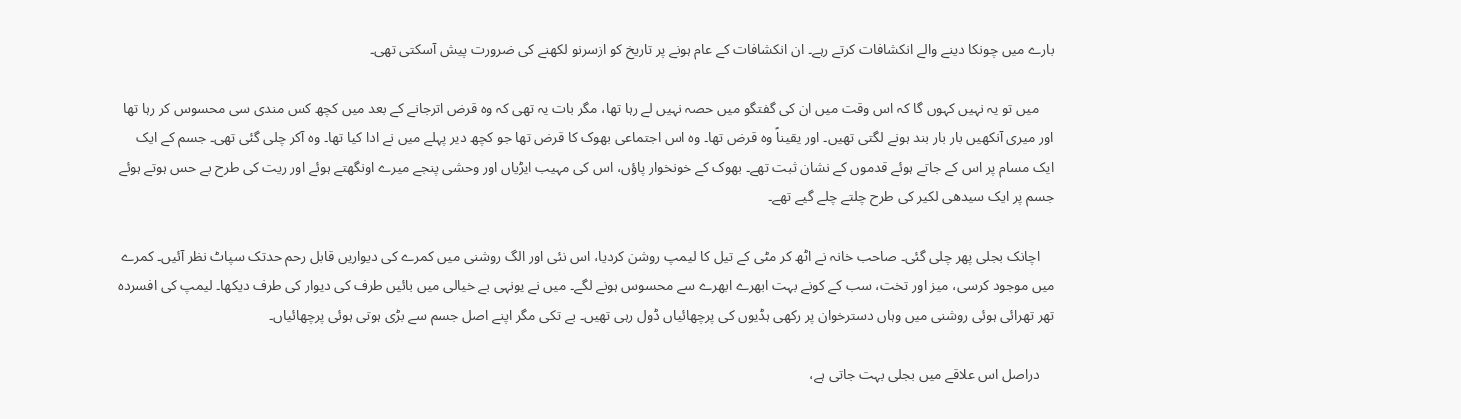بارے میں چونکا دینے والے انکشافات کرتے رہے۔ ان انکشافات کے عام ہونے پر تاریخ کو ازسرنو لکھنے کی ضرورت پیش آسکتی تھی۔

    میں تو یہ نہیں کہوں گا کہ اس وقت میں ان کی گفتگو میں حصہ نہیں لے رہا تھا، مگر بات یہ تھی کہ وہ قرض اترجانے کے بعد میں کچھ کس مندی سی محسوس کر رہا تھا اور میری آنکھیں بار بار بند ہونے لگتی تھیں۔ اور یقیناً وہ قرض تھا۔ وہ اس اجتماعی بھوک کا قرض تھا جو کچھ دیر پہلے میں نے ادا کیا تھا۔ وہ آکر چلی گئی تھی۔ جسم کے ایک ایک مسام پر اس کے جاتے ہوئے قدموں کے نشان ثبت تھے۔ بھوک کے خونخوار پاؤں، اس کی مہیب ایڑیاں اور وحشی پنجے میرے اونگھتے ہوئے اور ریت کی طرح بے حس ہوتے ہوئے جسم پر ایک سیدھی لکیر کی طرح چلتے چلے گیے تھے۔

    اچانک بجلی پھر چلی گئی۔ صاحب خانہ نے اٹھ کر مٹی کے تیل کا لیمپ روشن کردیا، اس نئی اور الگ روشنی میں کمرے کی دیواریں قابل رحم حدتک سپاٹ نظر آئیں۔ کمرے میں موجود کرسی، میز اور تخت، سب کے کونے بہت ابھرے ابھرے سے محسوس ہونے لگے۔ میں نے یونہی بے خیالی میں بائیں طرف کی دیوار کی طرف دیکھا۔ لیمپ کی افسردہ تھر تھرائی ہوئی روشنی میں وہاں دسترخوان پر رکھی ہڈیوں کی پرچھائیاں ڈول رہی تھیں۔ بے تکی مگر اپنے اصل جسم سے بڑی ہوتی ہوئی پرچھائیاں۔

    دراصل اس علاقے میں بجلی بہت جاتی ہے،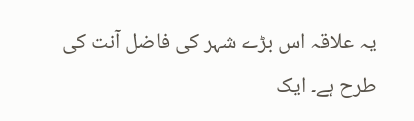یہ علاقہ اس بڑے شہر کی فاضل آنت کی طرح ہے۔ ایک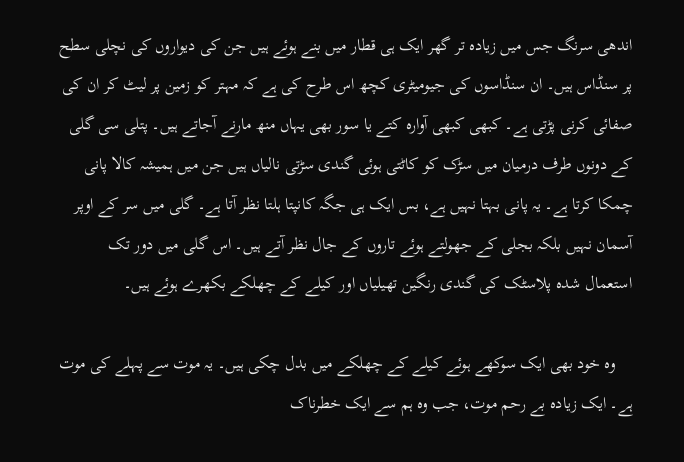اندھی سرنگ جس میں زیادہ تر گھر ایک ہی قطار میں بنے ہوئے ہیں جن کی دیواروں کی نچلی سطح پر سنڈاس ہیں۔ ان سنڈاسوں کی جیومیٹری کچھ اس طرح کی ہے کہ مہتر کو زمین پر لیٹ کر ان کی صفائی کرنی پڑتی ہے۔ کبھی کبھی آوارہ کتے یا سور بھی یہاں منھ مارنے آجاتے ہیں۔ پتلی سی گلی کے دونوں طرف درمیان میں سڑک کو کاٹتی ہوئی گندی سڑتی نالیاں ہیں جن میں ہمیشہ کالا پانی چمکا کرتا ہے۔ یہ پانی بہتا نہیں ہے، بس ایک ہی جگہ کانپتا ہلتا نظر آتا ہے۔ گلی میں سر کے اوپر آسمان نہیں بلکہ بجلی کے جھولتے ہوئے تاروں کے جال نظر آتے ہیں۔ اس گلی میں دور تک استعمال شدہ پلاسٹک کی گندی رنگین تھیلیاں اور کیلے کے چھلکے بکھرے ہوئے ہیں۔

    وہ خود بھی ایک سوکھے ہوئے کیلے کے چھلکے میں بدل چکی ہیں۔ یہ موت سے پہلے کی موت ہے۔ ایک زیادہ بے رحم موت، جب وہ ہم سے ایک خطرناک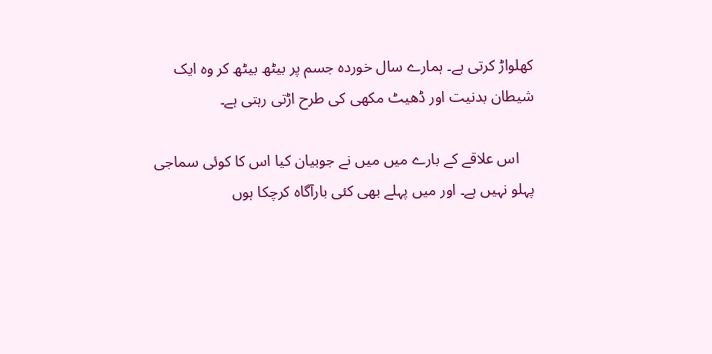کھلواڑ کرتی ہے۔ ہمارے سال خوردہ جسم پر بیٹھ بیٹھ کر وہ ایک شیطان بدنیت اور ڈھیٹ مکھی کی طرح اڑتی رہتی ہے۔

    اس علاقے کے بارے میں میں نے جوبیان کیا اس کا کوئی سماجی پہلو نہیں ہے۔ اور میں پہلے بھی کئی بارآگاہ کرچکا ہوں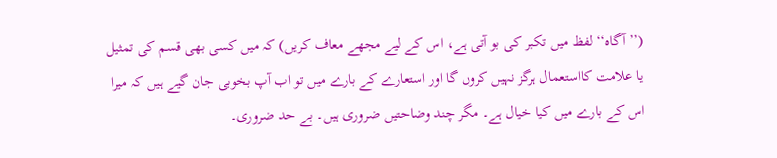(’’آگاہ‘‘ لفظ میں تکبر کی بو آتی ہے، اس کے لیے مجھے معاف کریں) کہ میں کسی بھی قسم کی تمثیل یا علامت کااستعمال ہرگز نہیں کروں گا اور استعارے کے بارے میں تو اب آپ بخوبی جان گیے ہیں کہ میرا اس کے بارے میں کیا خیال ہے۔ مگر چند وضاحتیں ضروری ہیں۔ بے حد ضروری۔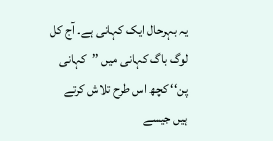یہ بہرحال ایک کہانی ہے۔ آج کل لوگ باگ کہانی میں ’’کہانی پن‘‘ کچھ اس طرح تلاش کرتے ہیں جیسے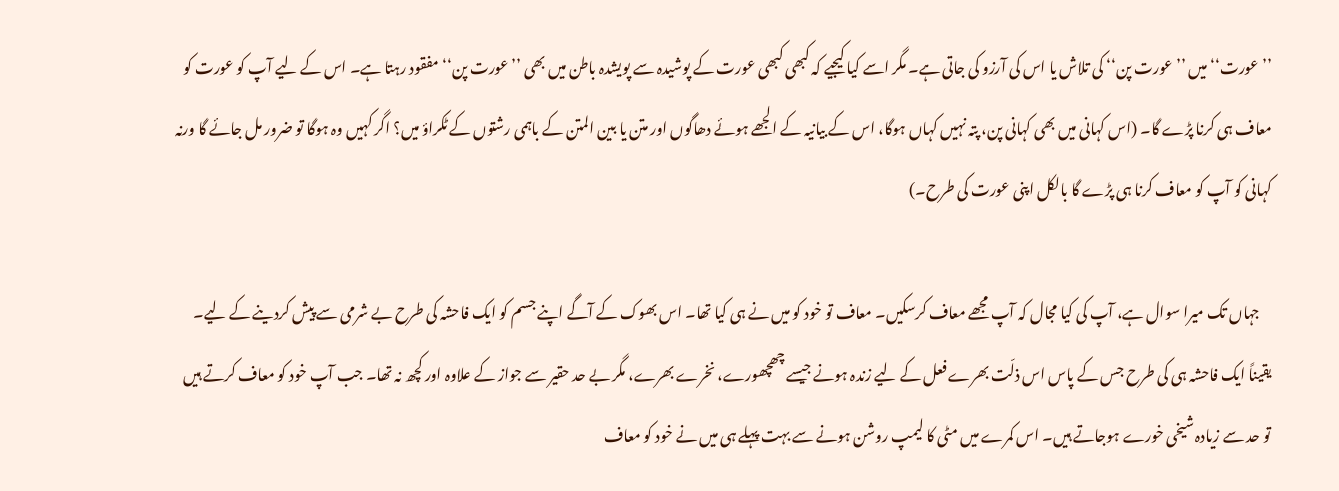’’عورت‘‘ میں ’’عورت پن‘‘ کی تلاش یا اس کی آرزو کی جاتی ہے۔ مگر اسے کیا کیجیے کہ کبھی کبھی عورت کے پوشیدہ سے پویشدہ باطن میں بھی ’’عورت پن‘‘ مفقود رہتا ہے۔ اس کے لیے آپ کو عورت کو معاف ہی کرنا پڑے گا۔ (اس کہانی میں بھی کہانی پن، پتہ نہیں کہاں ہوگا، اس کے بیانیہ کے الجھے ہوئے دھاگوں اور متن یا بین المتن کے باہمی رشتوں کے ٹکراؤ میں؟ اگر کہیں وہ ہوگا تو ضرور مل جائے گا ورنہ کہانی کو آپ کو معاف کرنا ہی پڑے گا بالکل اپنی عورت کی طرح۔)

    جہاں تک میرا سوال ہے، آپ کی کیا مجال کہ آپ مجھے معاف کرسکیں۔ معاف تو خود کو میں نے ہی کیا تھا۔ اس بھوک کے آگے اپنے جسم کو ایک فاحشہ کی طرح بے شرمی سے پیش کردینے کے لیے۔ یقیناً ایک فاحشہ ہی کی طرح جس کے پاس اس ذلّت بھرے فعل کے لیے زندہ ہونے جیسے چھچھورے، نخرے بھرے، مگر بے حد حقیر سے جواز کے علاوہ اور کچھ نہ تھا۔ جب آپ خود کو معاف کرتے ہیں تو حد سے زیادہ شیخی خورے ہوجاتے ہیں۔ اس کمرے میں مٹی کا لیمپ روشن ہونے سے بہت پہلے ہی میں نے خود کو معاف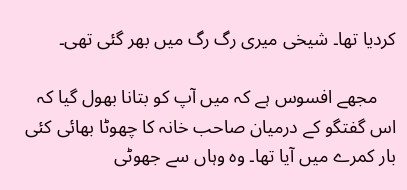کردیا تھا۔ شیخی میری رگ رگ میں بھر گئی تھی۔

    مجھے افسوس ہے کہ میں آپ کو بتانا بھول گیا کہ اس گفتگو کے درمیان صاحب خانہ کا چھوٹا بھائی کئی بار کمرے میں آیا تھا۔ وہ وہاں سے جھوٹی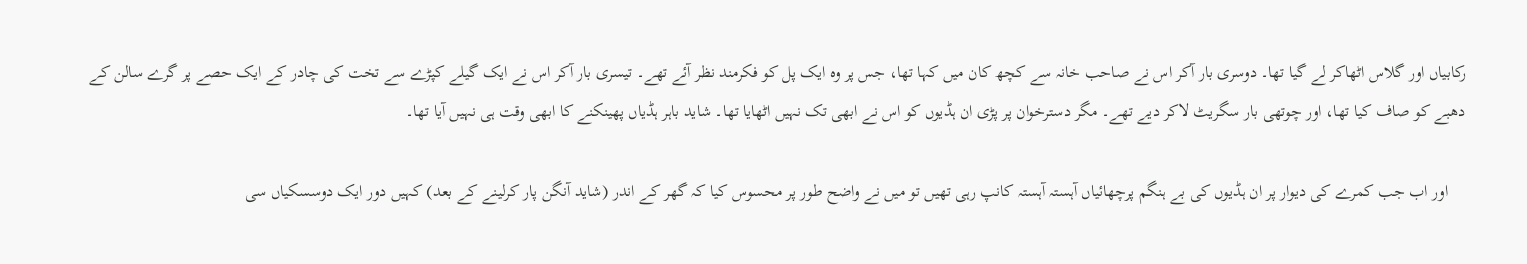رکابیاں اور گلاس اٹھاکر لے گیا تھا۔ دوسری بار آکر اس نے صاحب خانہ سے کچھ کان میں کہا تھا، جس پر وہ ایک پل کو فکرمند نظر آئے تھے۔ تیسری بار آکر اس نے ایک گیلے کپڑے سے تخت کی چادر کے ایک حصے پر گرے سالن کے دھبے کو صاف کیا تھا، اور چوتھی بار سگریٹ لاکر دیے تھے۔ مگر دسترخوان پر پڑی ان ہڈیوں کو اس نے ابھی تک نہیں اٹھایا تھا۔ شاید باہر ہڈیاں پھینکنے کا ابھی وقت ہی نہیں آیا تھا۔

    اور اب جب کمرے کی دیوار پر ان ہڈیوں کی بے ہنگم پرچھائیاں آہستہ آہستہ کانپ رہی تھیں تو میں نے واضح طور پر محسوس کیا کہ گھر کے اندر (شاید آنگن پار کرلینے کے بعد) کہیں دور ایک دوسسکیاں سی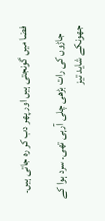فضا میں گونجتی ہیں اور پھر دب کر رہ جاتی ہیں۔

    جاڑوں کی رات بڑھی چلی آرہی تھی۔ سرد ہوا کے جھونکے شاید تیز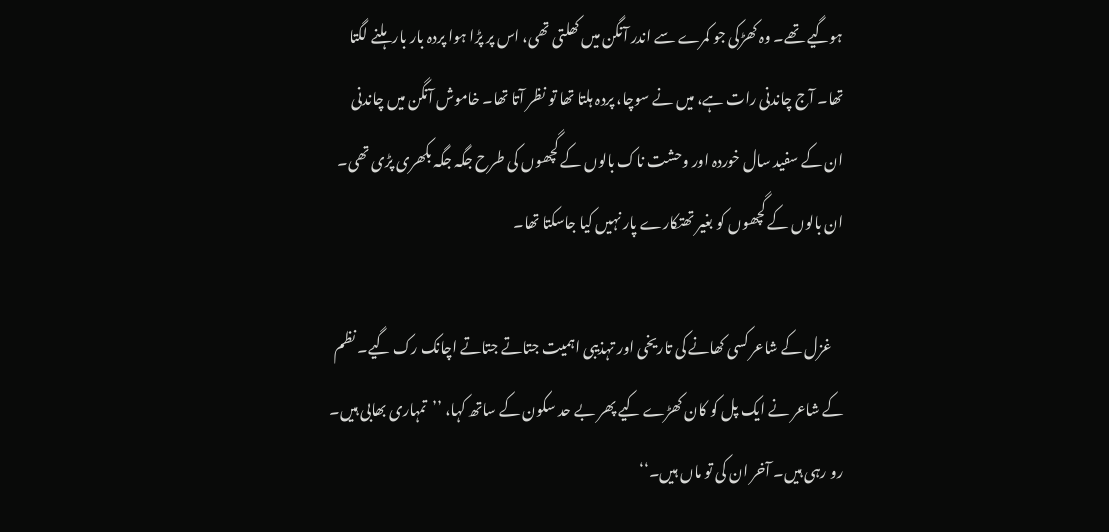ہوگیے تھے۔ وہ کھڑکی جو کمرے سے اندر آنگن میں کھلتی تھی، اس پر پڑا ہوا پردہ بار بار ہلنے لگتا تھا۔ آج چاندنی رات ہے، میں نے سوچا، پردہ ہلتا تھا تو نظر آتا تھا۔ خاموش آنگن میں چاندنی ان کے سفید سال خوردہ اور وحشت ناک بالوں کے گچھوں کی طرح جگہ جگہ بکھری پڑی تھی۔ ان بالوں کے گچھوں کو بغیر تھتکارے پار نہیں کیا جاسکتا تھا۔

    غزل کے شاعر کسی کھانے کی تاریخی اور تہذیبی اہمیت جتاتے جتاتے اچانک رک گیے۔ نظم کے شاعر نے ایک پل کو کان کھڑے کیے پھر بے حد سکون کے ساتھ کہا، ’’تمہاری بھابی ہیں۔ رو رہی ہیں۔ آخر ان کی تو ماں ہیں۔‘‘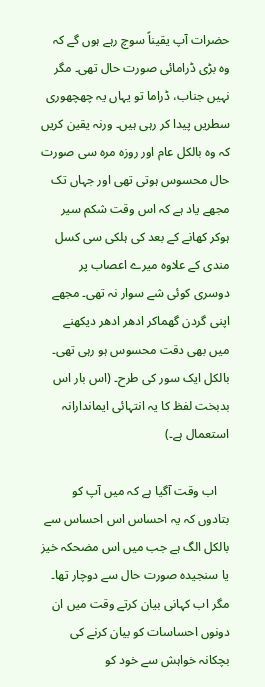حضرات آپ یقیناً سوچ رہے ہوں گے کہ وہ بڑی ڈرامائی صورت حال تھی۔ مگر نہیں جناب، ڈراما تو یہاں یہ چھچھوری سطریں پیدا کر رہی ہیں۔ ورنہ یقین کریں کہ وہ بالکل عام اور روزہ مرہ سی صورت حال محسوس ہوتی تھی اور جہاں تک مجھے یاد ہے کہ اس وقت شکم سیر ہوکر کھانے کے بعد کی ہلکی سی کسل مندی کے علاوہ میرے اعصاب پر دوسری کوئی شے سوار نہ تھی۔ مجھے اپنی گردن گھماکر ادھر ادھر دیکھنے میں بھی دقت محسوس ہو رہی تھی۔ بالکل ایک سور کی طرح۔ (اس بار اس بدبخت لفظ کا یہ انتہائی ایماندارانہ استعمال ہے۔)

    اب وقت آگیا ہے کہ میں آپ کو بتادوں کہ یہ احساس اس احساس سے بالکل الگ ہے جب میں اس مضحکہ خیز یا سنجیدہ صورت حال سے دوچار تھا۔ مگر اب کہانی بیان کرتے وقت میں ان دونوں احساسات کو بیان کرنے کی بچکانہ خواہش سے خود کو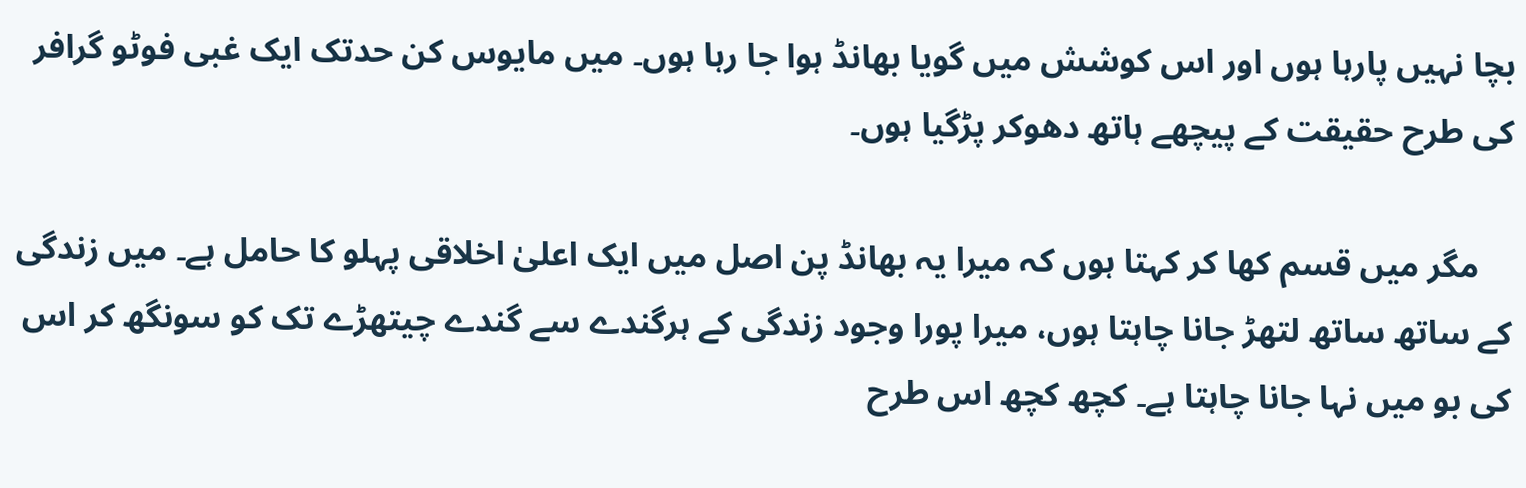بچا نہیں پارہا ہوں اور اس کوشش میں گویا بھانڈ ہوا جا رہا ہوں۔ میں مایوس کن حدتک ایک غبی فوٹو گرافر کی طرح حقیقت کے پیچھے ہاتھ دھوکر پڑگیا ہوں۔

    مگر میں قسم کھا کر کہتا ہوں کہ میرا یہ بھانڈ پن اصل میں ایک اعلیٰ اخلاقی پہلو کا حامل ہے۔ میں زندگی کے ساتھ ساتھ لتھڑ جانا چاہتا ہوں، میرا پورا وجود زندگی کے ہرگندے سے گندے چیتھڑے تک کو سونگھ کر اس کی بو میں نہا جانا چاہتا ہے۔ کچھ کچھ اس طرح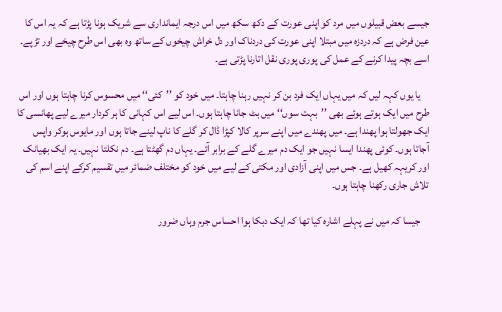جیسے بعض قبیلوں میں مرد کو اپنی عورت کے دکھ سکھ میں اس درجہ ایمانداری سے شریک ہونا پڑتا ہے کہ یہ اس کا عین فرض ہے کہ دردزہ میں مبتلا اپنی عورت کی دردناک اور دل خراش چیخوں کے ساتھ وہ بھی اس طرح چیخے اور تڑپے۔ اسے بچہ پیدا کرنے کے عمل کی پوری پوری نقل اتارنا پڑتی ہے۔

    یا یوں کہہ لیں کہ میں یہاں ایک فرد بن کر نہیں رہنا چاہتا۔ میں خود کو ’’کئی‘‘ میں محسوس کرنا چاہتا ہوں اور اس طرح میں ایک ہوتے ہوئے بھی ’’بہت سوں‘‘ میں بٹ جانا چاہتا ہوں۔ اس لیے اس کہانی کا ہر کردار میرے لیے پھانسی کا ایک جھولتا ہوا پھندا ہے۔ میں پھندے میں اپنے سرپر کالا کپڑا ڈال کر گلے کا ناپ لینے جاتا ہوں اور مایوس ہوکر واپس آجاتا ہوں۔ کوئی پھندا ایسا نہیں جو ایک دم میرے گلے کے برابر آئے۔ یہاں دم گھٹتا ہے۔ دم نکلتا نہیں۔ یہ ایک بھیانک اور کریہہ کھیل ہے۔ جس میں اپنی آزادی اور مکتی کے لیے میں خود کو مختلف ضمائر میں تقسیم کرکے اپنے اسم کی تلاش جاری رکھنا چاہتا ہوں۔

    جیسا کہ میں نے پہلے اشارہ کیا تھا کہ ایک دبکا ہوا احساس جرم وہاں ضرور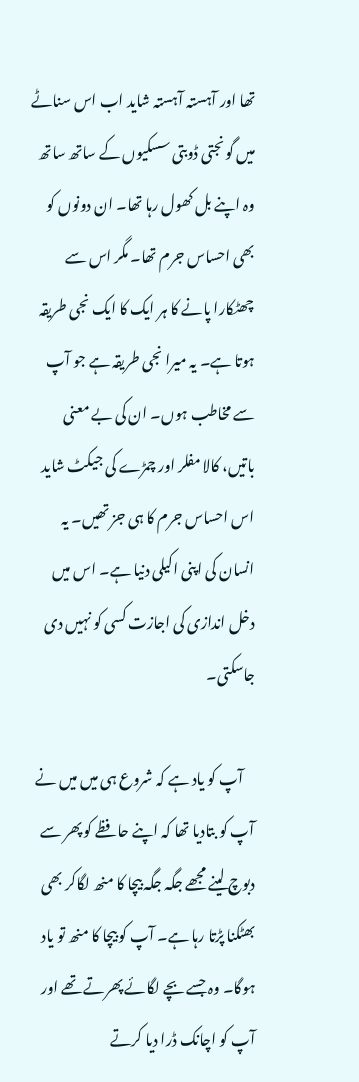تھا اور آہستہ آہستہ شاید اب اس سناٹے میں گونجتی ڈوبتی سسکیوں کے ساتھ ساتھ وہ اپنے بل کھول رہا تھا۔ ان دونوں کو بھی احساس جرم تھا۔ مگر اس سے چھٹکارا پانے کا ہر ایک کا ایک نجی طریقہ ہوتا ہے۔ یہ میرا نجی طریقہ ہے جو آپ سے مخاطب ہوں۔ ان کی بے معنی باتیں، کالا مفلر اور چمڑے کی جیکٹ شاید اس احساس جرم کا ہی جز تھیں۔ یہ انسان کی اپنی اکیلی دنیا ہے۔ اس میں دخل اندازی کی اجازت کسی کو نہیں دی جاسکتی۔

    آپ کو یاد ہے کہ شروع ہی میں میں نے آپ کو بتادیا تھا کہ اپنے حافظے کو پھر سے دبوچ لینے مجھے جگہ جگہ بیچا کا منھ لگاکر بھی بھٹکنا پڑتا رہا ہے۔ آپ کو بیچا کا منھ تو یاد ہوگا۔ وہ جسے بچے لگائے پھرتے تھے اور آپ کو اچانک ڈرا دیا کرتے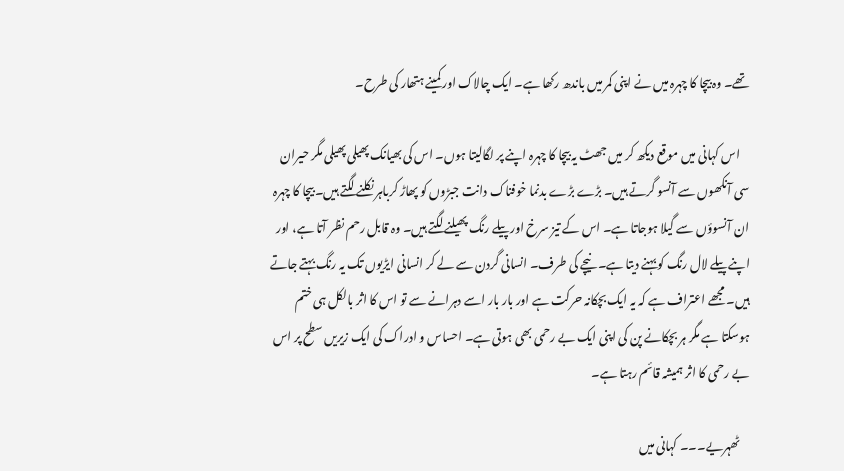تھے۔ وہ بیچا کا چہرہ میں نے اپنی کمر میں باندھ رکھا ہے۔ ایک چالاک اور کمینے ہتھار کی طرح۔

    اس کہانی میں موقع دیکھ کر میں جھٹ یہ بیچا کا چہرہ اپنے پر لگالیتا ہوں۔ اس کی بھیانک پھیلی پھیلی مگر حیران سی آنکھوں سے آنسو گرتے ہیں۔ بڑے بڑے بدنما خوفناک دانت جبڑوں کو پھاڑ کرباہر نکلنے لگتے ہیں۔ بیچا کا چہرہ ان آنسوؤں سے گیلا ہوجاتا ہے۔ اس کے تیز سرخ اور پیلے رنگ پھیلنے لگتے ہیں۔ وہ قابل رحم نظر آتا ہے، اور اپنے پیلے لال رنگ کو بہنے دیتا ہے۔ نیچے کی طرف۔ انسانی گردن سے لے کر انسانی ایڑیوں تک یہ رنگ بہتے جاتے ہیں۔ مجھے اعتراف ہے کہ یہ ایک بچکانہ حرکت ہے اور بار بار اسے دہرانے سے تو اس کا اثر بالکل ہی ختم ہوسکتا ہے مگر ہر بچکانے پن کی اپنی ایک بے رحمی بھی ہوتی ہے۔ احساس و ادراک کی ایک زیریں سطح پر اس بے رحمی کا اثر ہمیشہ قائم رہتا ہے۔

    ٹھہریے۔۔۔ کہانی میں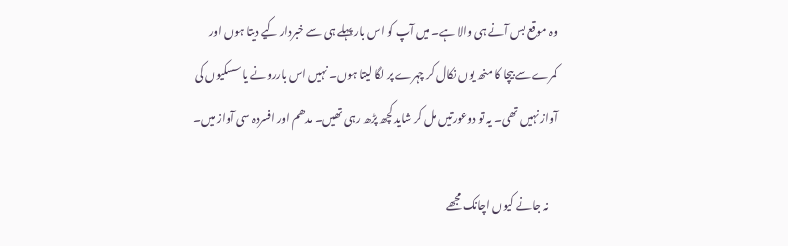وہ موقع بس آنے ہی والا ہے۔ میں آپ کو اس بار پہلے ہی سے خبردار کیے دیتا ہوں اور کمرے سے بیچا کا منھ یوں نکال کر چہرے پر لگا لیتا ہوں۔ نہیں اس باررونے یا سسکیوں کی آواز نہیں تھی۔ یہ تو دوعورتیں مل کر شاید کچھ پڑھ رہی تھیں۔ مدھم اور افسردہ سی آواز میں۔

    نہ جانے کیوں اچانک مجھے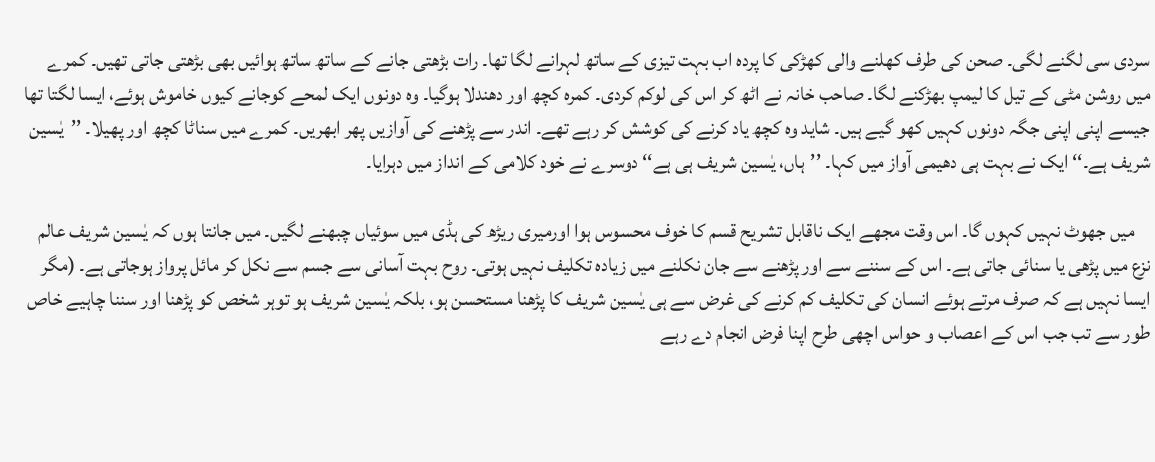سردی سی لگنے لگی۔ صحن کی طرف کھلنے والی کھڑکی کا پردہ اب بہت تیزی کے ساتھ لہرانے لگا تھا۔ رات بڑھتی جانے کے ساتھ ساتھ ہوائیں بھی بڑھتی جاتی تھیں۔ کمرے میں روشن مٹی کے تیل کا لیمپ بھڑکنے لگا۔ صاحب خانہ نے اٹھ کر اس کی لوکم کردی۔ کمرہ کچھ اور دھندلا ہوگیا۔ وہ دونوں ایک لمحے کوجانے کیوں خاموش ہوئے، ایسا لگتا تھا جیسے اپنی اپنی جگہ دونوں کہیں کھو گیے ہیں۔ شاید وہ کچھ یاد کرنے کی کوشش کر رہے تھے۔ اندر سے پڑھنے کی آوازیں پھر ابھریں۔ کمرے میں سناٹا کچھ اور پھیلا۔ ’’یٰسین شریف ہے۔‘‘ ایک نے بہت ہی دھیمی آواز میں کہا۔ ’’ہاں، یٰسین شریف ہی ہے‘‘ دوسرے نے خود کلامی کے انداز میں دہرایا۔

    میں جھوٹ نہیں کہوں گا۔ اس وقت مجھے ایک ناقابل تشریح قسم کا خوف محسوس ہوا اورمیری ریڑھ کی ہڈی میں سوئیاں چبھنے لگیں۔ میں جانتا ہوں کہ یٰسین شریف عالم نزع میں پڑھی یا سنائی جاتی ہے۔ اس کے سننے سے اور پڑھنے سے جان نکلنے میں زیادہ تکلیف نہیں ہوتی۔ روح بہت آسانی سے جسم سے نکل کر مائل پرواز ہوجاتی ہے۔ (مگر ایسا نہیں ہے کہ صرف مرتے ہوئے انسان کی تکلیف کم کرنے کی غرض سے ہی یٰسین شریف کا پڑھنا مستحسن ہو، بلکہ یٰسین شریف ہو توہر شخص کو پڑھنا اور سننا چاہیے خاص طور سے تب جب اس کے اعصاب و حواس اچھی طرح اپنا فرض انجام دے رہے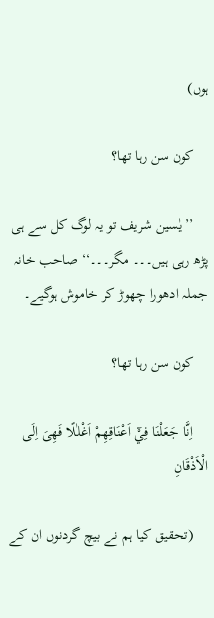ہوں)

    کون سن رہا تھا؟

    ’’یٰسین شریف تو یہ لوگ کل سے ہی پڑھ رہی ہیں۔۔۔ مگر۔۔۔‘‘ صاحب خانہ جملہ ادھورا چھوڑ کر خاموش ہوگیے۔

    کون سن رہا تھا؟

    اِنَّا جَعَلْنَا فِيْٓ اَعْنَاقِهِمْ اَغْلٰلًا فَهِىَ اِلَى الْاَذْقَانِ

    (تحقیق کیا ہم نے بیچ گردنوں ان کے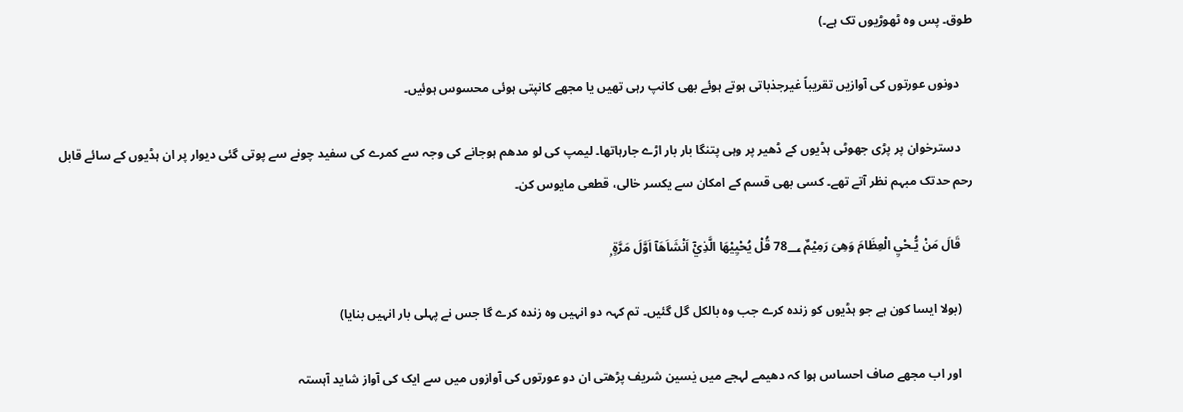طوق۔ پس وہ ٹھوڑیوں تک ہے۔)

    دونوں عورتوں کی آوازیں تقریباً غیرجذباتی ہوتے ہوئے بھی کانپ رہی تھیں یا مجھے کانپتی ہوئی محسوس ہوئیں۔

    دسترخوان پر پڑی جھوٹی ہڈیوں کے ڈھیر پر وہی پتنگا بار بار اڑے جارہاتھا۔ لیمپ کی لو مدھم ہوجانے کی وجہ سے کمرے کی سفید چونے سے پوتی گئی دیوار پر ان ہڈیوں کے سائے قابل رحم حدتک مبہم نظر آتے تھے۔ کسی بھی قسم کے امکان سے یکسر خالی، قطعی مایوس کن۔

    قَالَ مَنْ يُّـحْيِ الْعِظَامَ وَهِىَ رَمِيْمٌ 78؀ قُلْ يُحْيِيْهَا الَّذِيْٓ اَنْشَاَهَآ اَوَّلَ مَرَّةٍ ۭ

    (بولا ایسا کون ہے جو ہڈیوں کو زندہ کرے جب وہ بالکل گل گئیں۔ تم کہہ دو انہیں وہ زندہ کرے گا جس نے پہلی بار انہیں بنایا)

    اور اب مجھے صاف احساس ہوا کہ دھیمے لہجے میں یٰسین شریف پڑھتی ان دو عورتوں کی آوازوں میں سے ایک کی آواز شاید آہستہ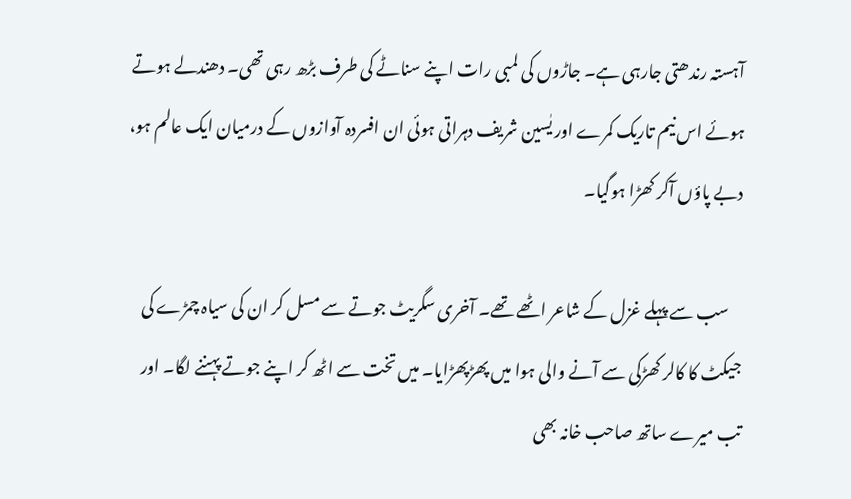آہستہ رندھتی جارہی ہے۔ جاڑوں کی لمبی رات اپنے سناٹے کی طرف بڑھ رہی تھی۔ دھندلے ہوتے ہوئے اس نیم تاریک کمرے اور یٰسین شریف دہراتی ہوئی ان افسردہ آوازوں کے درمیان ایک عالم ہو، دبے پاؤں آکر کھڑا ہوگیا۔

    سب سے پہلے غزل کے شاعر اٹھے تھے۔ آخری سگریٹ جوتے سے مسل کر ان کی سیاہ چمڑے کی جیکٹ کا کالر کھڑکی سے آنے والی ہوا میں پھڑپھڑایا۔ میں تخت سے اٹھ کر اپنے جوتے پہننے لگا۔ اور تب میرے ساتھ صاحب خانہ بھی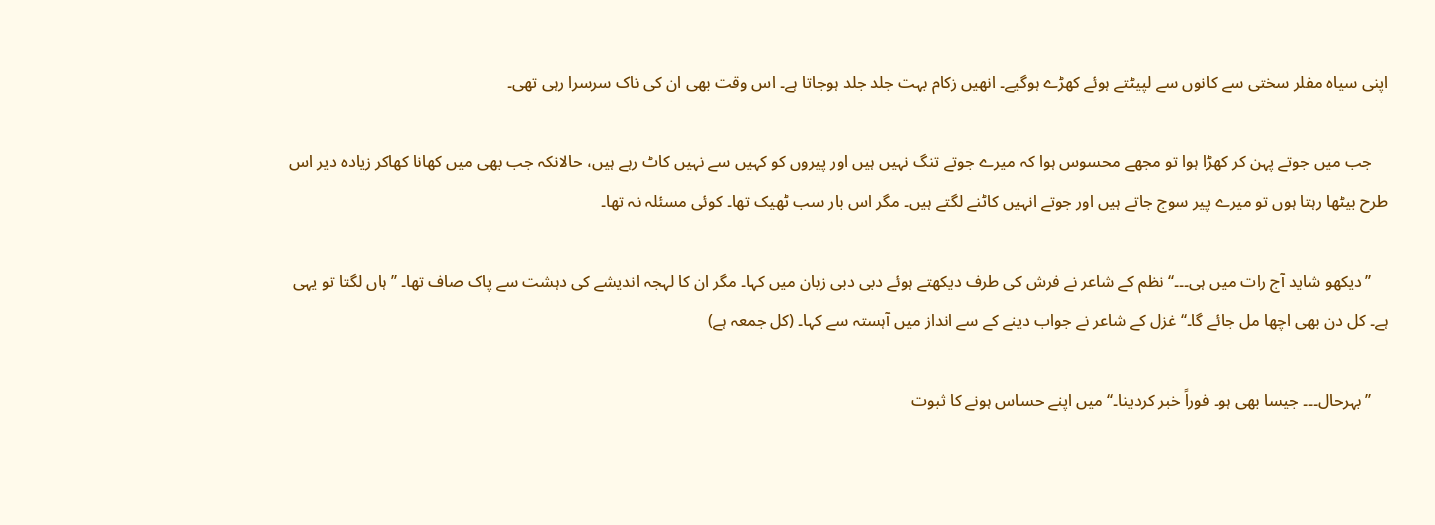اپنی سیاہ مفلر سختی سے کانوں سے لپیٹتے ہوئے کھڑے ہوگیے۔ انھیں زکام بہت جلد جلد ہوجاتا ہے۔ اس وقت بھی ان کی ناک سرسرا رہی تھی۔

    جب میں جوتے پہن کر کھڑا ہوا تو مجھے محسوس ہوا کہ میرے جوتے تنگ نہیں ہیں اور پیروں کو کہیں سے نہیں کاٹ رہے ہیں، حالانکہ جب بھی میں کھانا کھاکر زیادہ دیر اس طرح بیٹھا رہتا ہوں تو میرے پیر سوج جاتے ہیں اور جوتے انہیں کاٹنے لگتے ہیں۔ مگر اس بار سب ٹھیک تھا۔ کوئی مسئلہ نہ تھا۔

    ’’دیکھو شاید آج رات میں ہی۔۔۔‘‘ نظم کے شاعر نے فرش کی طرف دیکھتے ہوئے دبی دبی زبان میں کہا۔ مگر ان کا لہجہ اندیشے کی دہشت سے پاک صاف تھا۔ ’’ہاں لگتا تو یہی ہے۔ کل دن بھی اچھا مل جائے گا۔‘‘ غزل کے شاعر نے جواب دینے کے سے انداز میں آہستہ سے کہا۔ (کل جمعہ ہے)

    ’’بہرحال۔۔۔ جیسا بھی ہو۔ فوراً خبر کردینا۔‘‘ میں اپنے حساس ہونے کا ثبوت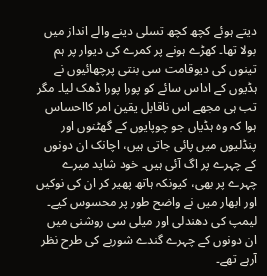دیتے ہوئے کچھ کچھ تسلی دینے والے انداز میں بولا تھا۔ کھڑے ہونے پر کمرے کی دیوار پر ہم تینوں کی دیوقامت سی بنتی پرچھائیوں نے ہڈیوں کے اداس سائے کو پورا پورا ڈھک لیا۔ مگر تب ہی مجھے اس ناقابل یقین امر کااحساس ہوا کہ وہ ہڈیاں جو چوپایوں کے گھٹنوں اور پنڈلیوں میں پائی جاتی ہیں، اچانک ان دونوں کے چہرے پر اگ آئی ہیں۔ خود شاید میرے چہرے پر بھی، کیونکہ ہاتھ پھیر کر ان کی نوکیں اور ابھار میں نے واضح طور پر محسوس کیے۔ لیمپ کی دھندلی اور میلی سی روشنی میں ان دونوں کے چہرے گندے شوربے کی طرح نظر آرہے تھے۔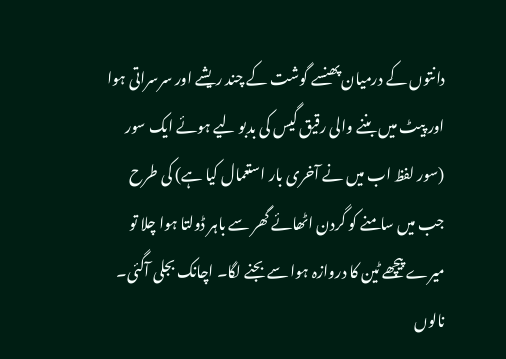دانتوں کے درمیان پھنسے گوشت کے چند ریشے اور سرسراتی ہوا اور پیٹ میں بننے والی رقیق گیس کی بدبو لیے ہوئے ایک سور (سور لفظ اب میں نے آخری بار استعمال کیا ہے) کی طرح جب میں سامنے کو گردن اٹھائے گھر سے باہر ڈولتا ہوا چلا تو میرے پیچھے ٹین کا دروازہ ہوا سے بجنے لگا۔ اچانک بجلی آگئی۔ نالوں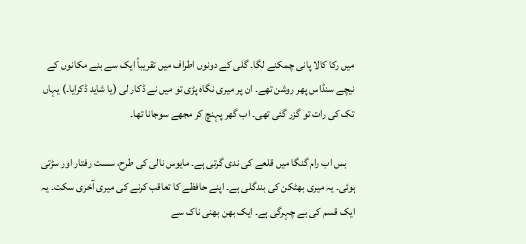میں رکا کالا پانی چمکنے لگا۔ گلی کے دونوں اطراف میں تقریباً ایک سے بنے مکانوں کے نیچے سنڈاس پھر روشن تھے۔ ان پر میری نگاہ پڑی تو میں نے ڈکار لی (یا شاید ڈکرایا۔) یہاں تک کی رات تو گزر گئی تھی۔ اب گھر پہنچ کر مجھے سوجانا تھا۔

    بس اب رام گنگا میں قلعے کی ندی گرتی ہے۔ مایوس نالی کی طرح، سست رفتار اور سڑتی ہوئی۔ یہ میری بھٹکن کی بندگلی ہے۔ اپنے حافظے کا تعاقب کرنے کی میری آخری سکت۔ یہ ایک قسم کی بے چہرگی ہے۔ ایک بھن بھنی ناک سے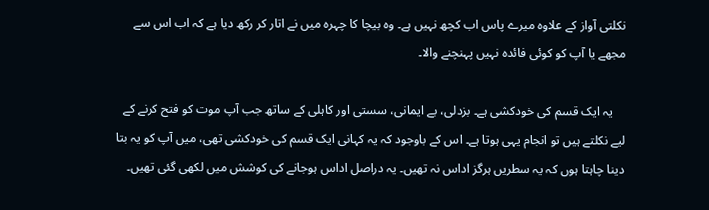نکلتی آواز کے علاوہ میرے پاس اب کچھ نہیں ہے۔ وہ بیچا کا چہرہ میں نے اتار کر رکھ دیا ہے کہ اب اس سے مجھے یا آپ کو کوئی فائدہ نہیں پہنچنے والا۔

    یہ ایک قسم کی خودکشی ہے۔ بزدلی، بے ایمانی، سستی اور کاہلی کے ساتھ جب آپ موت کو فتح کرنے کے لیے نکلتے ہیں تو انجام یہی ہوتا ہے۔ اس کے باوجود کہ یہ کہانی ایک قسم کی خودکشی تھی، میں آپ کو یہ بتا دینا چاہتا ہوں کہ یہ سطریں ہرگز اداس نہ تھیں۔ یہ دراصل اداس ہوجانے کی کوشش میں لکھی گئی تھیں۔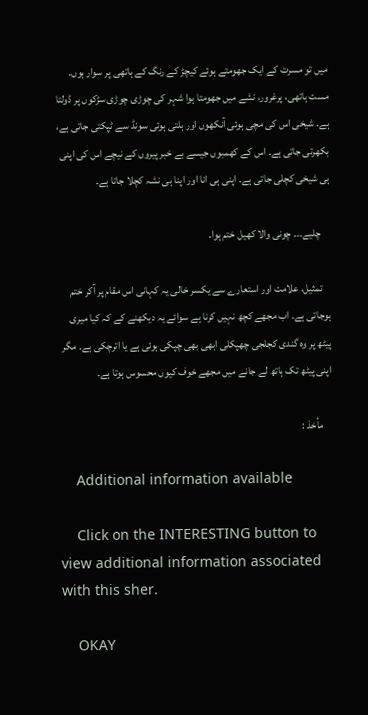میں تو مسرت کے ایک جھومتے ہوئے کیچڑ کے رنگ کے ہاتھی پر سوار ہوں۔ مست ہاتھی، پرغرور، نشے میں جھومتا ہوا شہر کی چوڑی چوڑی سڑکوں پر ڈولتا ہے۔ شیخی اس کی مچی ہوئی آنکھوں اور ہلتی ہوئی سونڈ سے ٹپکتی جاتی ہے، بکھرتی جاتی ہے۔ اس کے کھمبوں جیسے بے خبر پیروں کے نیچے اس کی اپنی ہی شیخی کچلی جاتی ہے۔ اپنی ہی انا اور اپنا ہی نشہ کچلا جاتا ہے۔

    چلیے۔۔۔ چونی والا کھیل ختم ہوا۔

    تمثیل، علامت اور استعارے سے یکسر خالی یہ کہانی اس مقام پر آکر ختم ہوجاتی ہے۔ اب مجھے کچھ نہیں کرنا ہے سوائے یہ دیکھنے کے کہ کیا میری پیٹھ پر وہ گندی کجلجی چھپکلی ابھی بھی چپکی ہوئی ہے یا اترچکی ہے۔ مگر اپنی پیٹھ تک ہاتھ لے جانے میں مجھے خوف کیوں محسوس ہوتا ہے۔

    مأخذ :

    Additional information available

    Click on the INTERESTING button to view additional information associated with this sher.

    OKAY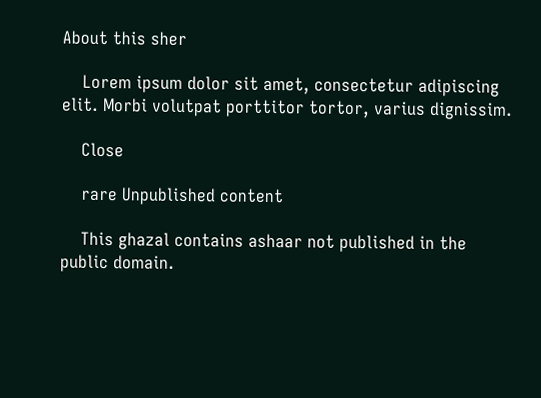About this sher

    Lorem ipsum dolor sit amet, consectetur adipiscing elit. Morbi volutpat porttitor tortor, varius dignissim.

    Close

    rare Unpublished content

    This ghazal contains ashaar not published in the public domain.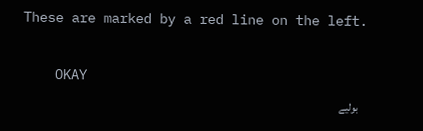These are marked by a red line on the left.

    OKAY
    بولیے